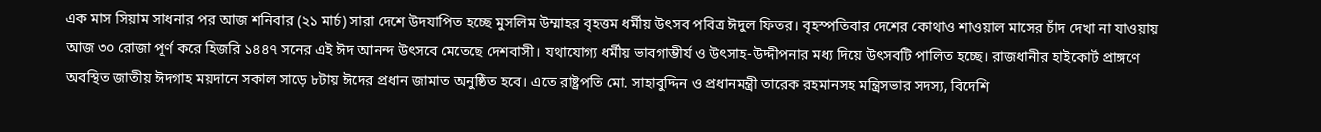এক মাস সিয়াম সাধনার পর আজ শনিবার (২১ মার্চ) সারা দেশে উদযাপিত হচ্ছে মুসলিম উম্মাহর বৃহত্তম ধর্মীয় উৎসব পবিত্র ঈদুল ফিতর। বৃহস্পতিবার দেশের কোথাও শাওয়াল মাসের চাঁদ দেখা না যাওয়ায় আজ ৩০ রোজা পূর্ণ করে হিজরি ১৪৪৭ সনের এই ঈদ আনন্দ উৎসবে মেতেছে দেশবাসী। যথাযোগ্য ধর্মীয় ভাবগাম্ভীর্য ও উৎসাহ-উদ্দীপনার মধ্য দিয়ে উৎসবটি পালিত হচ্ছে। রাজধানীর হাইকোর্ট প্রাঙ্গণে অবস্থিত জাতীয় ঈদগাহ ময়দানে সকাল সাড়ে ৮টায় ঈদের প্রধান জামাত অনুষ্ঠিত হবে। এতে রাষ্ট্রপতি মো. সাহাবুদ্দিন ও প্রধানমন্ত্রী তারেক রহমানসহ মন্ত্রিসভার সদস্য, বিদেশি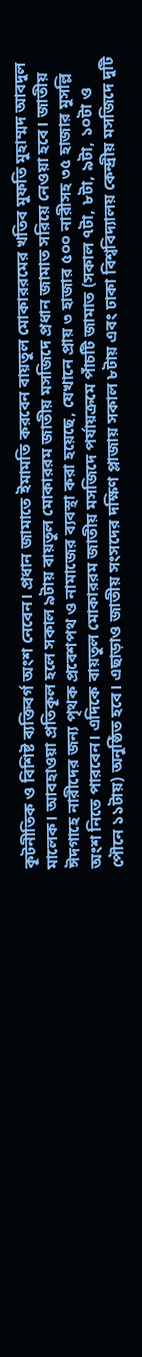কূটনীতিক ও বিশিষ্ট ব্যক্তিবর্গ অংশ নেবেন। প্রধান জামাতে ইমামতি করবেন বায়তুল মোকাররমের খতিব মুফতি মুহাম্মদ আবদুল মালেক। আবহাওয়া প্রতিকূল হলে সকাল ৯টায় বায়তুল মোকাররম জাতীয় মসজিদে প্রধান জামাত সরিয়ে নেওয়া হবে। জাতীয় ঈদগাহে নারীদের জন্য পৃথক প্রবেশপথ ও নামাজের ব্যবস্থা করা হয়েছে, যেখানে প্রায় ৩ হাজার ৫০০ নারীসহ ৩৫ হাজার মুসল্লি অংশ নিতে পারবেন। এদিকে বায়তুল মোকাররম জাতীয় মসজিদে পর্যায়ক্রমে পাঁচটি জামাত (সকাল ৭টা, ৮টা, ৯টা, ১০টা ও পৌনে ১১টায়) অনুষ্ঠিত হবে। এছাড়াও জাতীয় সংসদের দক্ষিণ প্লাজায় সকাল ৮টায় এবং ঢাকা বিশ্ববিদ্যালয় কেন্দ্রীয় মসজিদে দুটি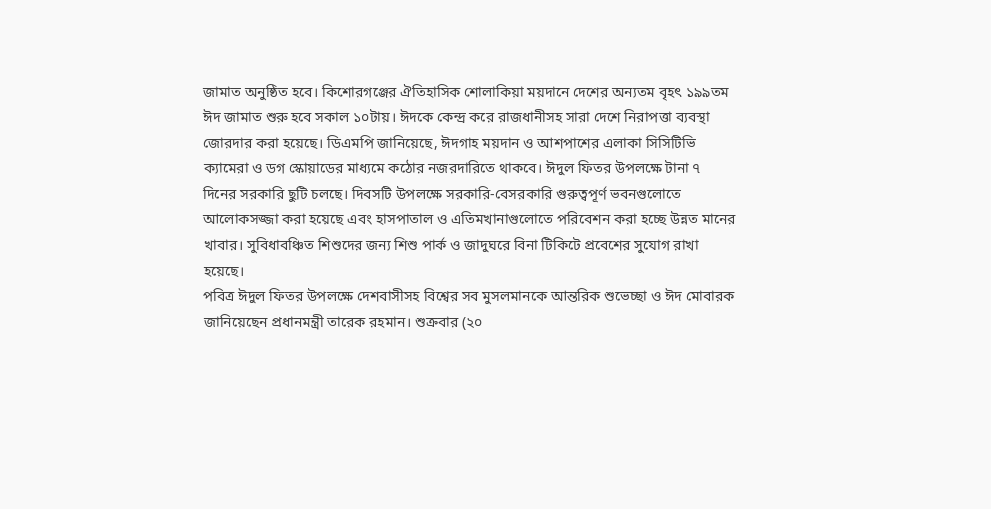জামাত অনুষ্ঠিত হবে। কিশোরগঞ্জের ঐতিহাসিক শোলাকিয়া ময়দানে দেশের অন্যতম বৃহৎ ১৯৯তম ঈদ জামাত শুরু হবে সকাল ১০টায়। ঈদকে কেন্দ্র করে রাজধানীসহ সারা দেশে নিরাপত্তা ব্যবস্থা জোরদার করা হয়েছে। ডিএমপি জানিয়েছে, ঈদগাহ ময়দান ও আশপাশের এলাকা সিসিটিভি ক্যামেরা ও ডগ স্কোয়াডের মাধ্যমে কঠোর নজরদারিতে থাকবে। ঈদুল ফিতর উপলক্ষে টানা ৭ দিনের সরকারি ছুটি চলছে। দিবসটি উপলক্ষে সরকারি-বেসরকারি গুরুত্বপূর্ণ ভবনগুলোতে আলোকসজ্জা করা হয়েছে এবং হাসপাতাল ও এতিমখানাগুলোতে পরিবেশন করা হচ্ছে উন্নত মানের খাবার। সুবিধাবঞ্চিত শিশুদের জন্য শিশু পার্ক ও জাদুঘরে বিনা টিকিটে প্রবেশের সুযোগ রাখা হয়েছে।
পবিত্র ঈদুল ফিতর উপলক্ষে দেশবাসীসহ বিশ্বের সব মুসলমানকে আন্তরিক শুভেচ্ছা ও ঈদ মোবারক জানিয়েছেন প্রধানমন্ত্রী তারেক রহমান। শুক্রবার (২০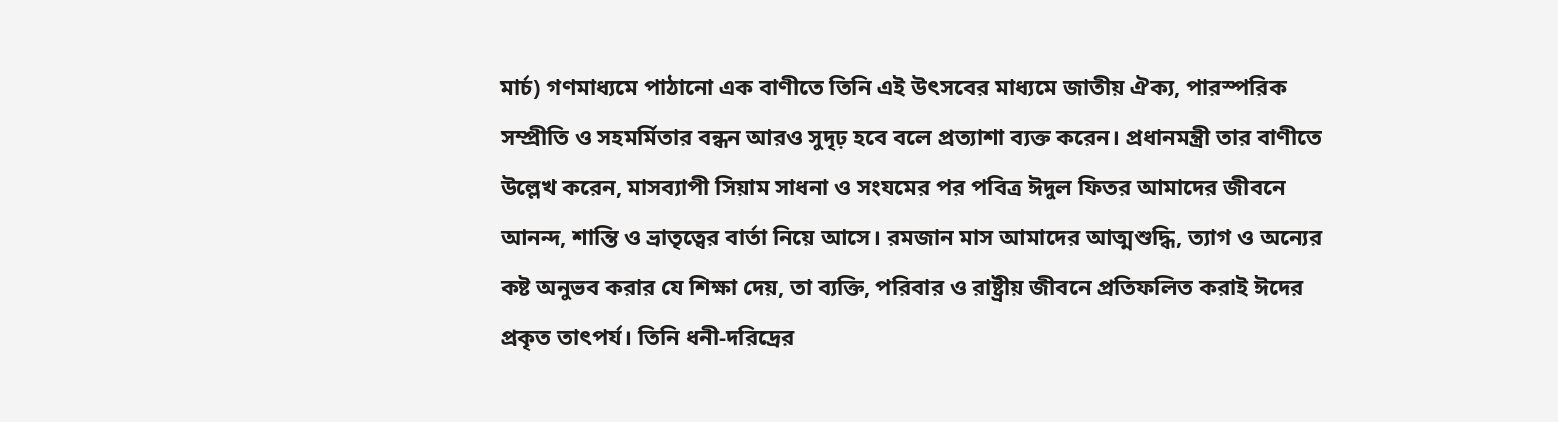মার্চ) গণমাধ্যমে পাঠানো এক বাণীতে তিনি এই উৎসবের মাধ্যমে জাতীয় ঐক্য, পারস্পরিক সম্প্রীতি ও সহমর্মিতার বন্ধন আরও সুদৃঢ় হবে বলে প্রত্যাশা ব্যক্ত করেন। প্রধানমন্ত্রী তার বাণীতে উল্লেখ করেন, মাসব্যাপী সিয়াম সাধনা ও সংযমের পর পবিত্র ঈদুল ফিতর আমাদের জীবনে আনন্দ, শান্তি ও ভ্রাতৃত্বের বার্তা নিয়ে আসে। রমজান মাস আমাদের আত্মশুদ্ধি, ত্যাগ ও অন্যের কষ্ট অনুভব করার যে শিক্ষা দেয়, তা ব্যক্তি, পরিবার ও রাষ্ট্রীয় জীবনে প্রতিফলিত করাই ঈদের প্রকৃত তাৎপর্য। তিনি ধনী-দরিদ্রের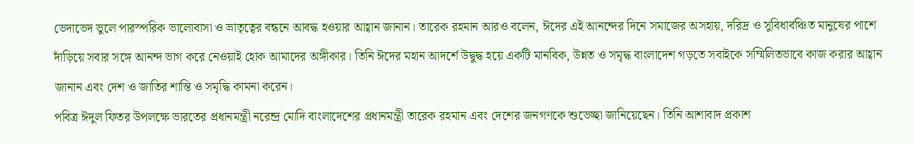ভেদাভেদ ভুলে পারস্পরিক ভালোবাসা ও ভ্রাতৃত্বের বন্ধনে আবদ্ধ হওয়ার আহ্বান জানান। তারেক রহমান আরও বলেন, ঈদের এই আনন্দের দিনে সমাজের অসহায়, দরিদ্র ও সুবিধাবঞ্চিত মানুষের পাশে দাঁড়িয়ে সবার সঙ্গে আনন্দ ভাগ করে নেওয়াই হোক আমাদের অঙ্গীকার। তিনি ঈদের মহান আদর্শে উদ্বুদ্ধ হয়ে একটি মানবিক, উন্নত ও সমৃদ্ধ বাংলাদেশ গড়তে সবাইকে সম্মিলিতভাবে কাজ করার আহ্বান জানান এবং দেশ ও জাতির শান্তি ও সমৃদ্ধি কামনা করেন।
পবিত্র ঈদুল ফিতর উপলক্ষে ভারতের প্রধানমন্ত্রী নরেন্দ্র মোদি বাংলাদেশের প্রধানমন্ত্রী তারেক রহমান এবং দেশের জনগণকে শুভেচ্ছা জানিয়েছেন। তিনি আশাবাদ প্রকাশ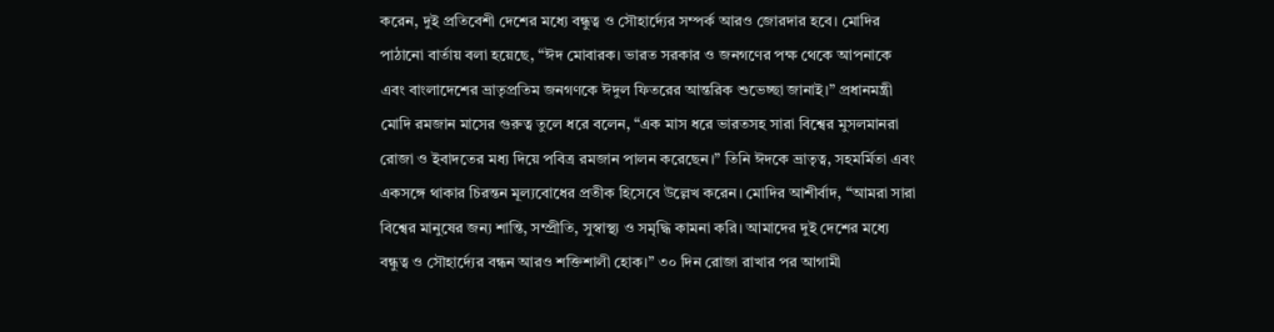করেন, দুই প্রতিবেশী দেশের মধ্যে বন্ধুত্ব ও সৌহার্দ্যের সম্পর্ক আরও জোরদার হবে। মোদির পাঠানো বার্তায় বলা হয়েছে, “ঈদ মোবারক। ভারত সরকার ও জনগণের পক্ষ থেকে আপনাকে এবং বাংলাদেশের ভ্রাতৃপ্রতিম জনগণকে ঈদুল ফিতরের আন্তরিক শুভেচ্ছা জানাই।” প্রধানমন্ত্রী মোদি রমজান মাসের গুরুত্ব তুলে ধরে বলেন, “এক মাস ধরে ভারতসহ সারা বিশ্বের মুসলমানরা রোজা ও ইবাদতের মধ্য দিয়ে পবিত্র রমজান পালন করেছেন।” তিনি ঈদকে ভ্রাতৃত্ব, সহমর্মিতা এবং একসঙ্গে থাকার চিরন্তন মূল্যবোধের প্রতীক হিসেবে উল্লেখ করেন। মোদির আশীর্বাদ, “আমরা সারা বিশ্বের মানুষের জন্য শান্তি, সম্প্রীতি, সুস্বাস্থ্য ও সমৃদ্ধি কামনা করি। আমাদের দুই দেশের মধ্যে বন্ধুত্ব ও সৌহার্দ্যের বন্ধন আরও শক্তিশালী হোক।” ৩০ দিন রোজা রাখার পর আগামী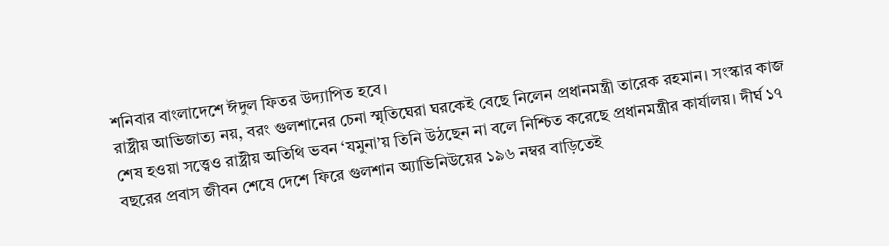শনিবার বাংলাদেশে ঈদুল ফিতর উদ্যাপিত হবে।
রাষ্ট্রীয় আভিজাত্য নয়, বরং গুলশানের চেনা স্মৃতিঘেরা ঘরকেই বেছে নিলেন প্রধানমন্ত্রী তারেক রহমান। সংস্কার কাজ শেষ হওয়া সত্ত্বেও রাষ্ট্রীয় অতিথি ভবন ‘যমুনা’য় তিনি উঠছেন না বলে নিশ্চিত করেছে প্রধানমন্ত্রীর কার্যালয়। দীর্ঘ ১৭ বছরের প্রবাস জীবন শেষে দেশে ফিরে গুলশান অ্যাভিনিউয়ের ১৯৬ নম্বর বাড়িতেই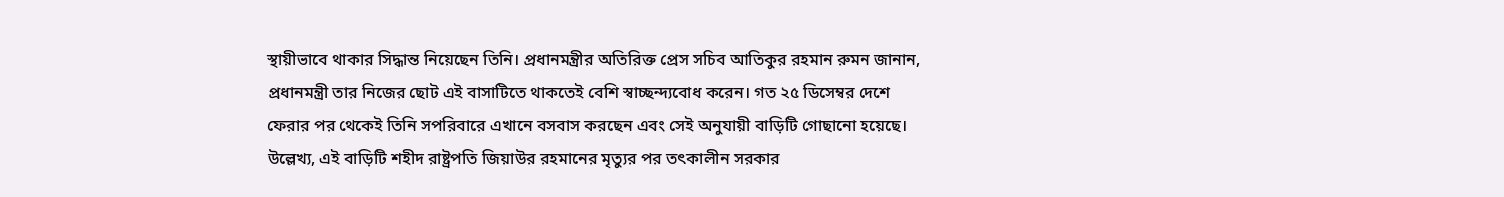স্থায়ীভাবে থাকার সিদ্ধান্ত নিয়েছেন তিনি। প্রধানমন্ত্রীর অতিরিক্ত প্রেস সচিব আতিকুর রহমান রুমন জানান, প্রধানমন্ত্রী তার নিজের ছোট এই বাসাটিতে থাকতেই বেশি স্বাচ্ছন্দ্যবোধ করেন। গত ২৫ ডিসেম্বর দেশে ফেরার পর থেকেই তিনি সপরিবারে এখানে বসবাস করছেন এবং সেই অনুযায়ী বাড়িটি গোছানো হয়েছে। উল্লেখ্য, এই বাড়িটি শহীদ রাষ্ট্রপতি জিয়াউর রহমানের মৃত্যুর পর তৎকালীন সরকার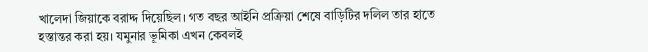খালেদা জিয়াকে বরাদ্দ দিয়েছিল। গত বছর আইনি প্রক্রিয়া শেষে বাড়িটির দলিল তার হাতে হস্তান্তর করা হয়। যমুনার ভূমিকা এখন কেবলই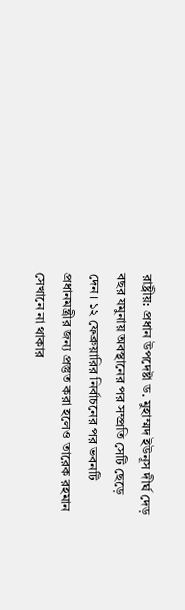রাষ্ট্রীয়: প্রধান উপদেষ্টা ড. মুহাম্মদ ইউনূস দীর্ঘ দেড় বছর যমুনায় অবস্থানের পর সম্প্রতি সেটি ছেড়ে দেন। ১২ ফেব্রুয়ারির নির্বাচনের পর ভবনটি প্রধানমন্ত্রীর জন্য প্রস্তুত করা হলেও তারেক রহমান সেখানে না থাকার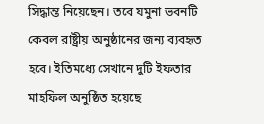সিদ্ধান্ত নিয়েছেন। তবে যমুনা ভবনটি কেবল রাষ্ট্রীয় অনুষ্ঠানের জন্য ব্যবহৃত হবে। ইতিমধ্যে সেখানে দুটি ইফতার মাহফিল অনুষ্ঠিত হয়েছে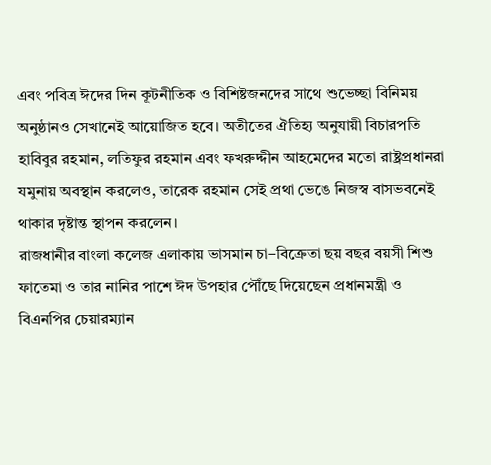এবং পবিত্র ঈদের দিন কূটনীতিক ও বিশিষ্টজনদের সাথে শুভেচ্ছা বিনিময় অনুষ্ঠানও সেখানেই আয়োজিত হবে। অতীতের ঐতিহ্য অনুযায়ী বিচারপতি হাবিবুর রহমান, লতিফুর রহমান এবং ফখরুদ্দীন আহমেদের মতো রাষ্ট্রপ্রধানরা যমুনায় অবস্থান করলেও, তারেক রহমান সেই প্রথা ভেঙে নিজস্ব বাসভবনেই থাকার দৃষ্টান্ত স্থাপন করলেন।
রাজধানীর বাংলা কলেজ এলাকায় ভাসমান চা–বিক্রেতা ছয় বছর বয়সী শিশু ফাতেমা ও তার নানির পাশে ঈদ উপহার পৌঁছে দিয়েছেন প্রধানমন্ত্রী ও বিএনপির চেয়ারম্যান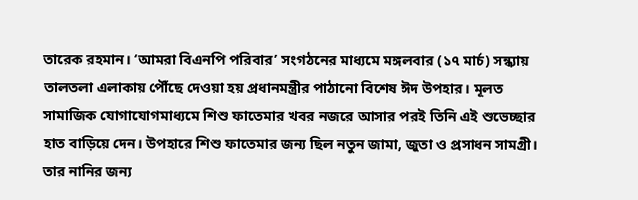তারেক রহমান। ‘আমরা বিএনপি পরিবার’ সংগঠনের মাধ্যমে মঙ্গলবার (১৭ মার্চ) সন্ধ্যায় তালতলা এলাকায় পৌঁছে দেওয়া হয় প্রধানমন্ত্রীর পাঠানো বিশেষ ঈদ উপহার। মূলত সামাজিক যোগাযোগমাধ্যমে শিশু ফাতেমার খবর নজরে আসার পরই তিনি এই শুভেচ্ছার হাত বাড়িয়ে দেন। উপহারে শিশু ফাতেমার জন্য ছিল নতুন জামা, জুতা ও প্রসাধন সামগ্রী। তার নানির জন্য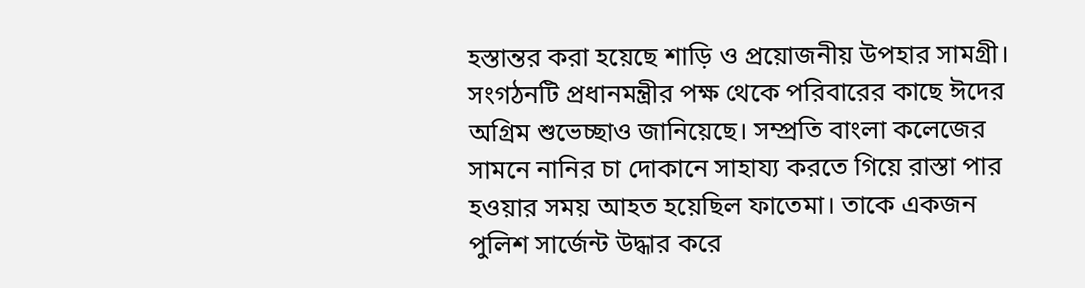হস্তান্তর করা হয়েছে শাড়ি ও প্রয়োজনীয় উপহার সামগ্রী। সংগঠনটি প্রধানমন্ত্রীর পক্ষ থেকে পরিবারের কাছে ঈদের অগ্রিম শুভেচ্ছাও জানিয়েছে। সম্প্রতি বাংলা কলেজের সামনে নানির চা দোকানে সাহায্য করতে গিয়ে রাস্তা পার হওয়ার সময় আহত হয়েছিল ফাতেমা। তাকে একজন পুলিশ সার্জেন্ট উদ্ধার করে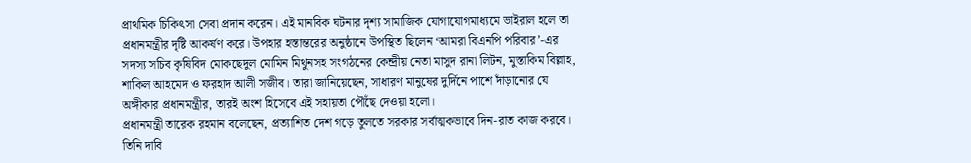প্রাথমিক চিকিৎসা সেবা প্রদান করেন। এই মানবিক ঘটনার দৃশ্য সামাজিক যোগাযোগমাধ্যমে ভাইরাল হলে তা প্রধানমন্ত্রীর দৃষ্টি আকর্ষণ করে। উপহার হস্তান্তরের অনুষ্ঠানে উপস্থিত ছিলেন ‘আমরা বিএনপি পরিবার’-এর সদস্য সচিব কৃষিবিদ মোকছেদুল মোমিন মিথুনসহ সংগঠনের কেন্দ্রীয় নেতা মাসুদ রানা লিটন, মুস্তাকিম বিল্লাহ, শাকিল আহমেদ ও ফরহাদ আলী সজীব। তারা জানিয়েছেন, সাধারণ মানুষের দুর্দিনে পাশে দাঁড়ানোর যে অঙ্গীকার প্রধানমন্ত্রীর, তারই অংশ হিসেবে এই সহায়তা পৌঁছে দেওয়া হলো।
প্রধানমন্ত্রী তারেক রহমান বলেছেন, প্রত্যাশিত দেশ গড়ে তুলতে সরকার সর্বাত্মকভাবে দিন-রাত কাজ করবে। তিনি দাবি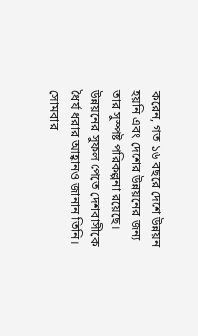করেন, গত ১৬ বছরে দেশে উন্নয়ন হয়নি এবং দেশের উন্নয়নের জন্য তার সুস্পষ্ট পরিকল্পনা রয়েছে। উন্নয়নের সুফল পেতে দেশবাসীকে ধৈর্য ধরার আহ্বানও জানান তিনি। সোমবার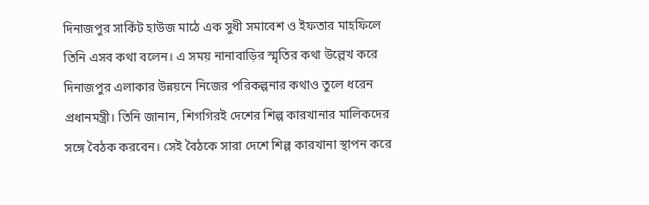দিনাজপুর সার্কিট হাউজ মাঠে এক সুধী সমাবেশ ও ইফতার মাহফিলে তিনি এসব কথা বলেন। এ সময় নানাবাড়ির স্মৃতির কথা উল্লেখ করে দিনাজপুর এলাকার উন্নয়নে নিজের পরিকল্পনার কথাও তুলে ধরেন প্রধানমন্ত্রী। তিনি জানান, শিগগিরই দেশের শিল্প কারখানার মালিকদের সঙ্গে বৈঠক করবেন। সেই বৈঠকে সারা দেশে শিল্প কারখানা স্থাপন করে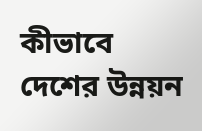কীভাবে দেশের উন্নয়ন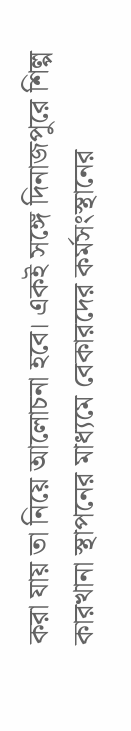করা যায় তা নিয়ে আলোচনা হবে। একই সঙ্গে দিনাজপুরে শিল্প কারখানা স্থাপনের মাধ্যমে বেকারদের কর্মসংস্থানের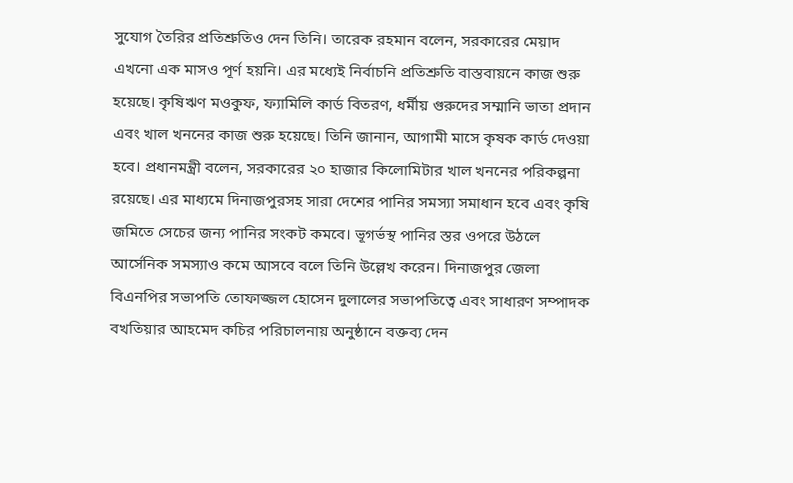সুযোগ তৈরির প্রতিশ্রুতিও দেন তিনি। তারেক রহমান বলেন, সরকারের মেয়াদ এখনো এক মাসও পূর্ণ হয়নি। এর মধ্যেই নির্বাচনি প্রতিশ্রুতি বাস্তবায়নে কাজ শুরু হয়েছে। কৃষিঋণ মওকুফ, ফ্যামিলি কার্ড বিতরণ, ধর্মীয় গুরুদের সম্মানি ভাতা প্রদান এবং খাল খননের কাজ শুরু হয়েছে। তিনি জানান, আগামী মাসে কৃষক কার্ড দেওয়া হবে। প্রধানমন্ত্রী বলেন, সরকারের ২০ হাজার কিলোমিটার খাল খননের পরিকল্পনা রয়েছে। এর মাধ্যমে দিনাজপুরসহ সারা দেশের পানির সমস্যা সমাধান হবে এবং কৃষি জমিতে সেচের জন্য পানির সংকট কমবে। ভূগর্ভস্থ পানির স্তর ওপরে উঠলে আর্সেনিক সমস্যাও কমে আসবে বলে তিনি উল্লেখ করেন। দিনাজপুর জেলা বিএনপির সভাপতি তোফাজ্জল হোসেন দুলালের সভাপতিত্বে এবং সাধারণ সম্পাদক বখতিয়ার আহমেদ কচির পরিচালনায় অনুষ্ঠানে বক্তব্য দেন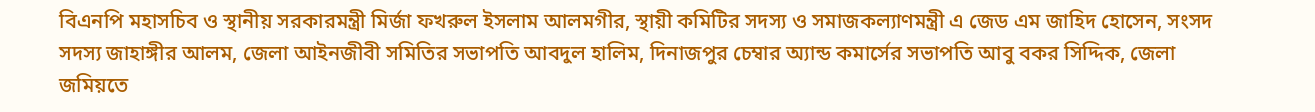বিএনপি মহাসচিব ও স্থানীয় সরকারমন্ত্রী মির্জা ফখরুল ইসলাম আলমগীর, স্থায়ী কমিটির সদস্য ও সমাজকল্যাণমন্ত্রী এ জেড এম জাহিদ হোসেন, সংসদ সদস্য জাহাঙ্গীর আলম, জেলা আইনজীবী সমিতির সভাপতি আবদুল হালিম, দিনাজপুর চেম্বার অ্যান্ড কমার্সের সভাপতি আবু বকর সিদ্দিক, জেলা জমিয়তে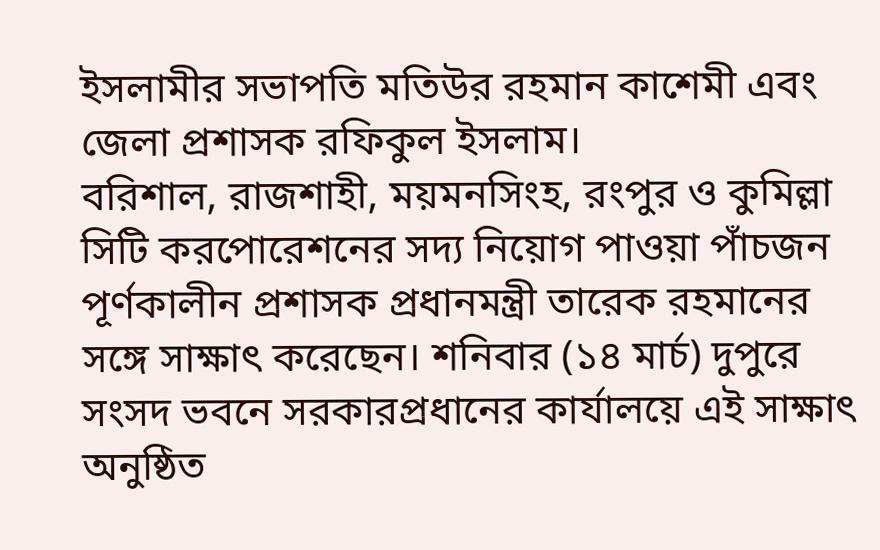ইসলামীর সভাপতি মতিউর রহমান কাশেমী এবং জেলা প্রশাসক রফিকুল ইসলাম।
বরিশাল, রাজশাহী, ময়মনসিংহ, রংপুর ও কুমিল্লা সিটি করপোরেশনের সদ্য নিয়োগ পাওয়া পাঁচজন পূর্ণকালীন প্রশাসক প্রধানমন্ত্রী তারেক রহমানের সঙ্গে সাক্ষাৎ করেছেন। শনিবার (১৪ মার্চ) দুপুরে সংসদ ভবনে সরকারপ্রধানের কার্যালয়ে এই সাক্ষাৎ অনুষ্ঠিত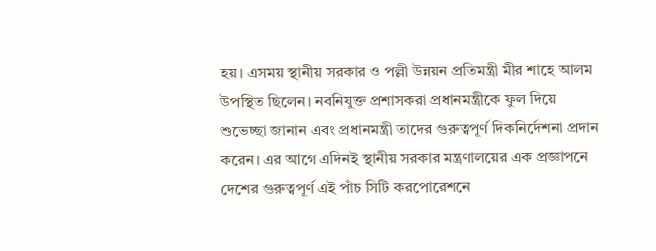হয়। এসময় স্থানীয় সরকার ও পল্লী উন্নয়ন প্রতিমন্ত্রী মীর শাহে আলম উপস্থিত ছিলেন। নবনিযুক্ত প্রশাসকরা প্রধানমন্ত্রীকে ফুল দিয়ে শুভেচ্ছা জানান এবং প্রধানমন্ত্রী তাদের গুরুত্বপূর্ণ দিকনির্দেশনা প্রদান করেন। এর আগে এদিনই স্থানীয় সরকার মন্ত্রণালয়ের এক প্রজ্ঞাপনে দেশের গুরুত্বপূর্ণ এই পাঁচ সিটি করপোরেশনে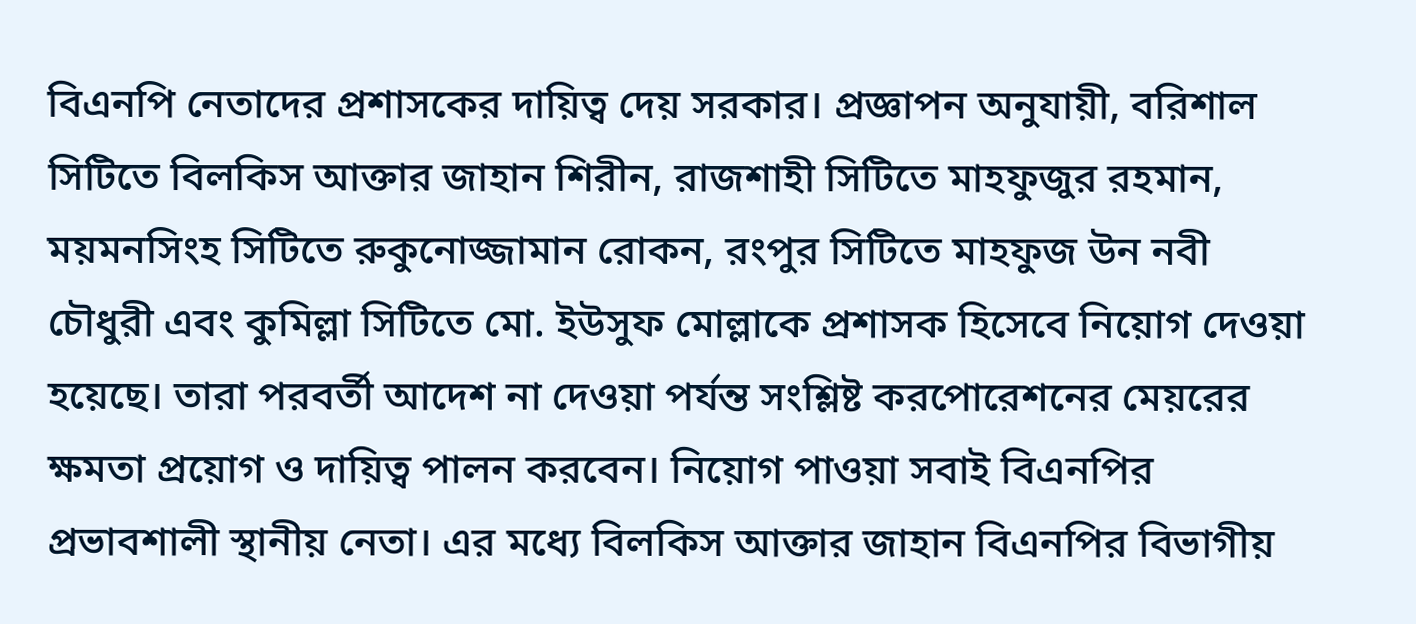বিএনপি নেতাদের প্রশাসকের দায়িত্ব দেয় সরকার। প্রজ্ঞাপন অনুযায়ী, বরিশাল সিটিতে বিলকিস আক্তার জাহান শিরীন, রাজশাহী সিটিতে মাহফুজুর রহমান, ময়মনসিংহ সিটিতে রুকুনোজ্জামান রোকন, রংপুর সিটিতে মাহফুজ উন নবী চৌধুরী এবং কুমিল্লা সিটিতে মো. ইউসুফ মোল্লাকে প্রশাসক হিসেবে নিয়োগ দেওয়া হয়েছে। তারা পরবর্তী আদেশ না দেওয়া পর্যন্ত সংশ্লিষ্ট করপোরেশনের মেয়রের ক্ষমতা প্রয়োগ ও দায়িত্ব পালন করবেন। নিয়োগ পাওয়া সবাই বিএনপির প্রভাবশালী স্থানীয় নেতা। এর মধ্যে বিলকিস আক্তার জাহান বিএনপির বিভাগীয়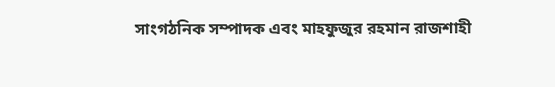সাংগঠনিক সম্পাদক এবং মাহফুজুর রহমান রাজশাহী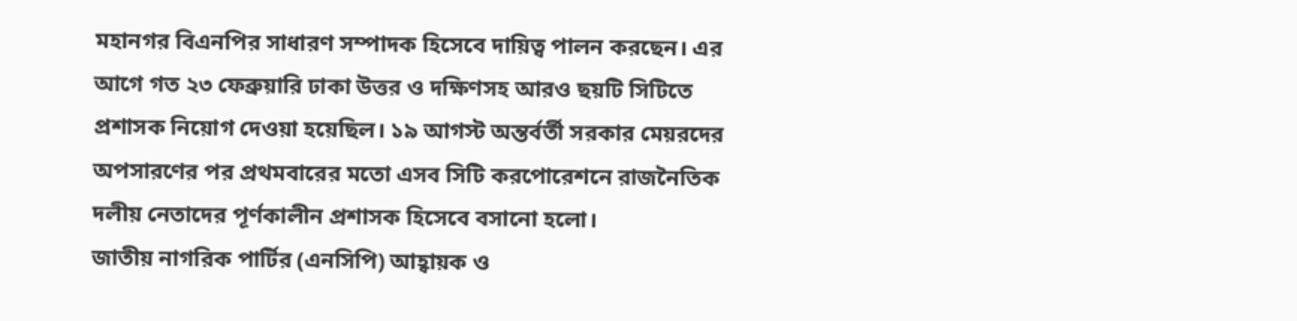মহানগর বিএনপির সাধারণ সম্পাদক হিসেবে দায়িত্ব পালন করছেন। এর আগে গত ২৩ ফেব্রুয়ারি ঢাকা উত্তর ও দক্ষিণসহ আরও ছয়টি সিটিতে প্রশাসক নিয়োগ দেওয়া হয়েছিল। ১৯ আগস্ট অন্তর্বর্তী সরকার মেয়রদের অপসারণের পর প্রথমবারের মতো এসব সিটি করপোরেশনে রাজনৈতিক দলীয় নেতাদের পূর্ণকালীন প্রশাসক হিসেবে বসানো হলো।
জাতীয় নাগরিক পার্টির (এনসিপি) আহ্বায়ক ও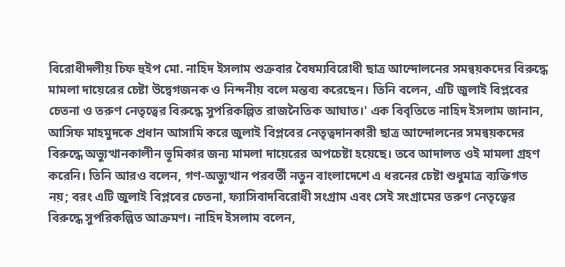বিরোধীদলীয় চিফ হুইপ মো. নাহিদ ইসলাম শুক্রবার বৈষম্যবিরোধী ছাত্র আন্দোলনের সমন্বয়কদের বিরুদ্ধে মামলা দায়েরের চেষ্টা উদ্বেগজনক ও নিন্দনীয় বলে মন্তব্য করেছেন। তিনি বলেন, এটি জুলাই বিপ্লবের চেতনা ও তরুণ নেতৃত্বের বিরুদ্ধে সুপরিকল্পিত রাজনৈতিক আঘাত।' এক বিবৃতিতে নাহিদ ইসলাম জানান, আসিফ মাহমুদকে প্রধান আসামি করে জুলাই বিপ্লবের নেতৃত্বদানকারী ছাত্র আন্দোলনের সমন্বয়কদের বিরুদ্ধে অভ্যুত্থানকালীন ভূমিকার জন্য মামলা দায়েরের অপচেষ্টা হয়েছে। তবে আদালত ওই মামলা গ্রহণ করেনি। তিনি আরও বলেন, গণ-অভ্যুত্থান পরবর্তী নতুন বাংলাদেশে এ ধরনের চেষ্টা শুধুমাত্র ব্যক্তিগত নয়; বরং এটি জুলাই বিপ্লবের চেতনা, ফ্যাসিবাদবিরোধী সংগ্রাম এবং সেই সংগ্রামের তরুণ নেতৃত্বের বিরুদ্ধে সুপরিকল্পিত আক্রমণ। নাহিদ ইসলাম বলেন,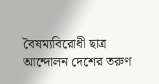বৈষম্যবিরোধী ছাত্র আন্দোলন দেশের তরুণ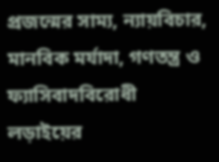প্রজন্মের সাম্য, ন্যায়বিচার, মানবিক মর্যাদা, গণতন্ত্র ও ফ্যাসিবাদবিরোধী লড়াইয়ের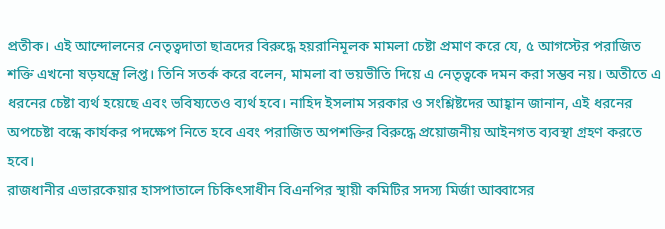প্রতীক। এই আন্দোলনের নেতৃত্বদাতা ছাত্রদের বিরুদ্ধে হয়রানিমূলক মামলা চেষ্টা প্রমাণ করে যে, ৫ আগস্টের পরাজিত শক্তি এখনো ষড়যন্ত্রে লিপ্ত। তিনি সতর্ক করে বলেন, মামলা বা ভয়ভীতি দিয়ে এ নেতৃত্বকে দমন করা সম্ভব নয়। অতীতে এ ধরনের চেষ্টা ব্যর্থ হয়েছে এবং ভবিষ্যতেও ব্যর্থ হবে। নাহিদ ইসলাম সরকার ও সংশ্লিষ্টদের আহ্বান জানান, এই ধরনের অপচেষ্টা বন্ধে কার্যকর পদক্ষেপ নিতে হবে এবং পরাজিত অপশক্তির বিরুদ্ধে প্রয়োজনীয় আইনগত ব্যবস্থা গ্রহণ করতে হবে।
রাজধানীর এভারকেয়ার হাসপাতালে চিকিৎসাধীন বিএনপির স্থায়ী কমিটির সদস্য মির্জা আব্বাসের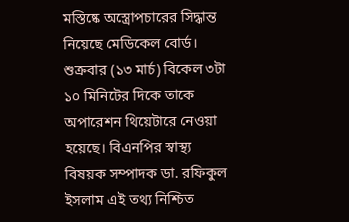মস্তিষ্কে অস্ত্রোপচারের সিদ্ধান্ত নিয়েছে মেডিকেল বোর্ড। শুক্রবার (১৩ মার্চ) বিকেল ৩টা ১০ মিনিটের দিকে তাকে অপারেশন থিয়েটারে নেওয়া হয়েছে। বিএনপির স্বাস্থ্য বিষয়ক সম্পাদক ডা. রফিকুল ইসলাম এই তথ্য নিশ্চিত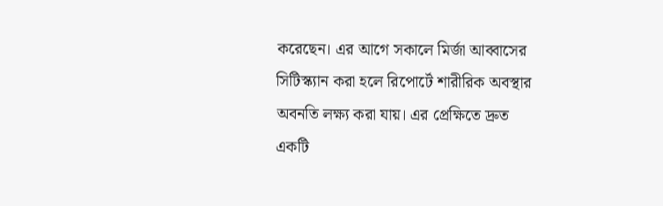করেছেন। এর আগে সকালে মির্জা আব্বাসের সিটিস্ক্যান করা হলে রিপোর্টে শারীরিক অবস্থার অবনতি লক্ষ্য করা যায়। এর প্রেক্ষিতে দ্রুত একটি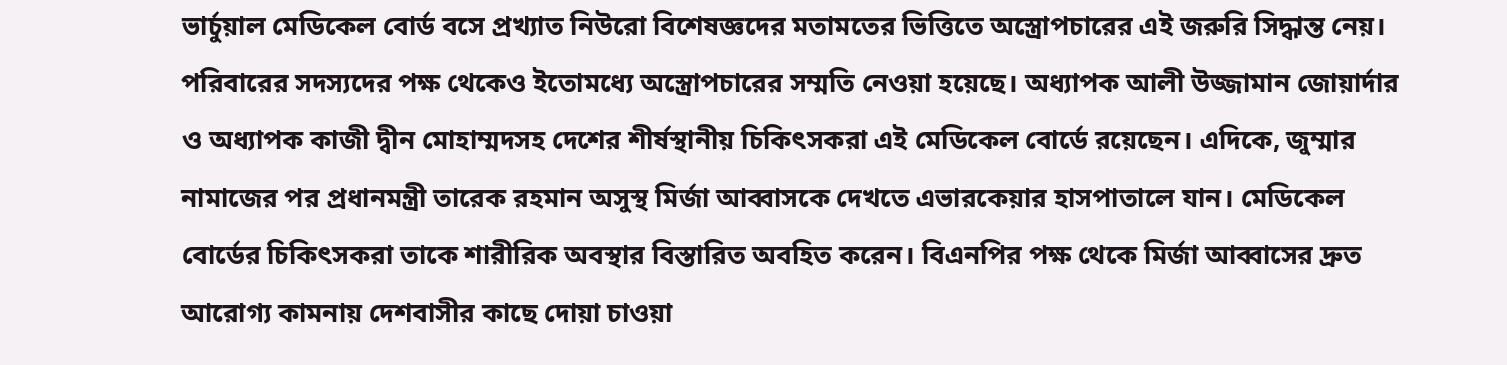ভার্চুয়াল মেডিকেল বোর্ড বসে প্রখ্যাত নিউরো বিশেষজ্ঞদের মতামতের ভিত্তিতে অস্ত্রোপচারের এই জরুরি সিদ্ধান্ত নেয়। পরিবারের সদস্যদের পক্ষ থেকেও ইতোমধ্যে অস্ত্রোপচারের সম্মতি নেওয়া হয়েছে। অধ্যাপক আলী উজ্জামান জোয়ার্দার ও অধ্যাপক কাজী দ্বীন মোহাম্মদসহ দেশের শীর্ষস্থানীয় চিকিৎসকরা এই মেডিকেল বোর্ডে রয়েছেন। এদিকে, জুম্মার নামাজের পর প্রধানমন্ত্রী তারেক রহমান অসুস্থ মির্জা আব্বাসকে দেখতে এভারকেয়ার হাসপাতালে যান। মেডিকেল বোর্ডের চিকিৎসকরা তাকে শারীরিক অবস্থার বিস্তারিত অবহিত করেন। বিএনপির পক্ষ থেকে মির্জা আব্বাসের দ্রুত আরোগ্য কামনায় দেশবাসীর কাছে দোয়া চাওয়া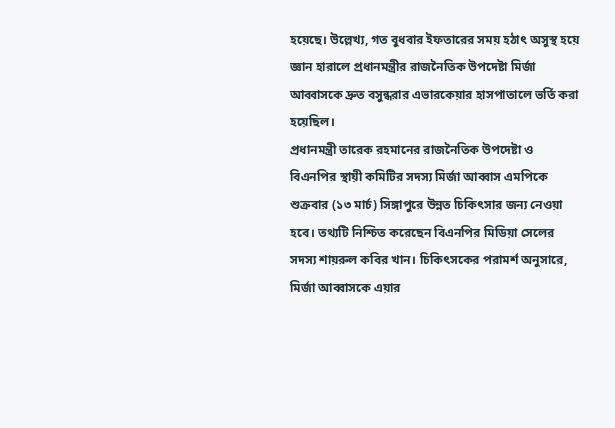হয়েছে। উল্লেখ্য, গত বুধবার ইফতারের সময় হঠাৎ অসুস্থ হয়ে জ্ঞান হারালে প্রধানমন্ত্রীর রাজনৈতিক উপদেষ্টা মির্জা আব্বাসকে দ্রুত বসুন্ধরার এভারকেয়ার হাসপাতালে ভর্তি করা হয়েছিল।
প্রধানমন্ত্রী তারেক রহমানের রাজনৈতিক উপদেষ্টা ও বিএনপির স্থায়ী কমিটির সদস্য মির্জা আব্বাস এমপিকে শুক্রবার (১৩ মার্চ) সিঙ্গাপুরে উন্নত চিকিৎসার জন্য নেওয়া হবে। তথ্যটি নিশ্চিত করেছেন বিএনপির মিডিয়া সেলের সদস্য শায়রুল কবির খান। চিকিৎসকের পরামর্শ অনুসারে, মির্জা আব্বাসকে এয়ার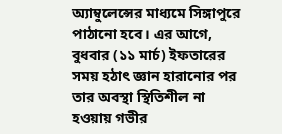অ্যাম্বুলেন্সের মাধ্যমে সিঙ্গাপুরে পাঠানো হবে। এর আগে, বুধবার (১১ মার্চ) ইফতারের সময় হঠাৎ জ্ঞান হারানোর পর তার অবস্থা স্থিতিশীল না হওয়ায় গভীর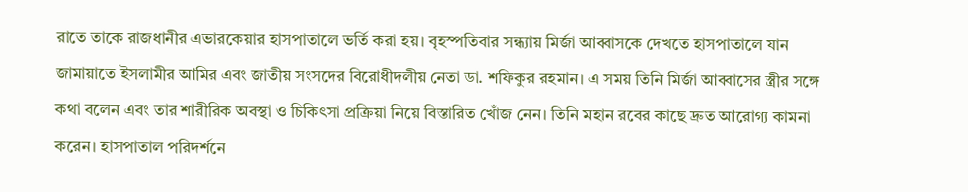রাতে তাকে রাজধানীর এভারকেয়ার হাসপাতালে ভর্তি করা হয়। বৃহস্পতিবার সন্ধ্যায় মির্জা আব্বাসকে দেখতে হাসপাতালে যান জামায়াতে ইসলামীর আমির এবং জাতীয় সংসদের বিরোধীদলীয় নেতা ডা. শফিকুর রহমান। এ সময় তিনি মির্জা আব্বাসের স্ত্রীর সঙ্গে কথা বলেন এবং তার শারীরিক অবস্থা ও চিকিৎসা প্রক্রিয়া নিয়ে বিস্তারিত খোঁজ নেন। তিনি মহান রবের কাছে দ্রুত আরোগ্য কামনা করেন। হাসপাতাল পরিদর্শনে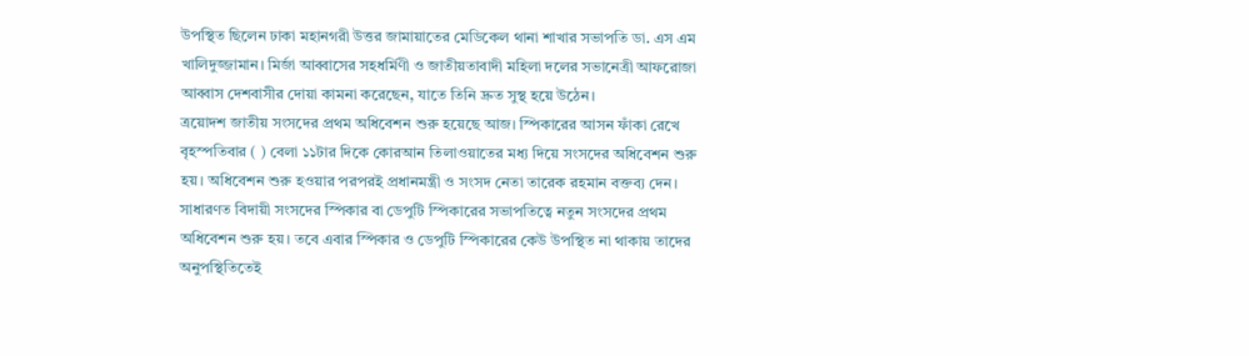উপস্থিত ছিলেন ঢাকা মহানগরী উত্তর জামায়াতের মেডিকেল থানা শাখার সভাপতি ডা. এস এম খালিদুজ্জামান। মির্জা আব্বাসের সহধর্মিণী ও জাতীয়তাবাদী মহিলা দলের সভানেত্রী আফরোজা আব্বাস দেশবাসীর দোয়া কামনা করেছেন, যাতে তিনি দ্রুত সুস্থ হয়ে উঠেন।
ত্রয়োদশ জাতীয় সংসদের প্রথম অধিবেশন শুরু হয়েছে আজ। স্পিকারের আসন ফাঁকা রেখে বৃহস্পতিবার ( ) বেলা ১১টার দিকে কোরআন তিলাওয়াতের মধ্য দিয়ে সংসদের অধিবেশন শুরু হয়। অধিবেশন শুরু হওয়ার পরপরই প্রধানমন্ত্রী ও সংসদ নেতা তারেক রহমান বক্তব্য দেন। সাধারণত বিদায়ী সংসদের স্পিকার বা ডেপুটি স্পিকারের সভাপতিত্বে নতুন সংসদের প্রথম অধিবেশন শুরু হয়। তবে এবার স্পিকার ও ডেপুটি স্পিকারের কেউ উপস্থিত না থাকায় তাদের অনুপস্থিতিতেই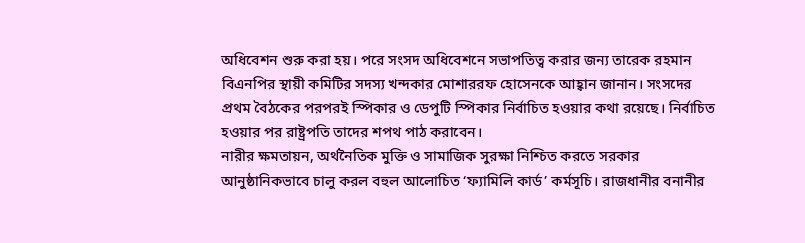অধিবেশন শুরু করা হয়। পরে সংসদ অধিবেশনে সভাপতিত্ব করার জন্য তারেক রহমান বিএনপির স্থায়ী কমিটির সদস্য খন্দকার মোশাররফ হোসেনকে আহ্বান জানান। সংসদের প্রথম বৈঠকের পরপরই স্পিকার ও ডেপুটি স্পিকার নির্বাচিত হওয়ার কথা রয়েছে। নির্বাচিত হওয়ার পর রাষ্ট্রপতি তাদের শপথ পাঠ করাবেন।
নারীর ক্ষমতায়ন, অর্থনৈতিক মুক্তি ও সামাজিক সুরক্ষা নিশ্চিত করতে সরকার আনুষ্ঠানিকভাবে চালু করল বহুল আলোচিত ‘ফ্যামিলি কার্ড’ কর্মসূচি। রাজধানীর বনানীর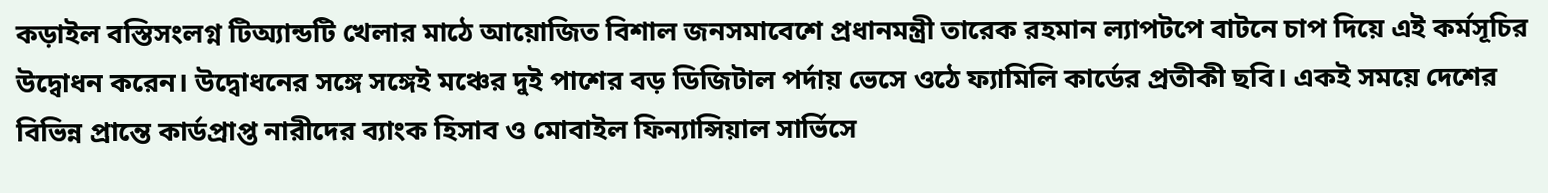কড়াইল বস্তিসংলগ্ন টিঅ্যান্ডটি খেলার মাঠে আয়োজিত বিশাল জনসমাবেশে প্রধানমন্ত্রী তারেক রহমান ল্যাপটপে বাটনে চাপ দিয়ে এই কর্মসূচির উদ্বোধন করেন। উদ্বোধনের সঙ্গে সঙ্গেই মঞ্চের দুই পাশের বড় ডিজিটাল পর্দায় ভেসে ওঠে ফ্যামিলি কার্ডের প্রতীকী ছবি। একই সময়ে দেশের বিভিন্ন প্রান্তে কার্ডপ্রাপ্ত নারীদের ব্যাংক হিসাব ও মোবাইল ফিন্যান্সিয়াল সার্ভিসে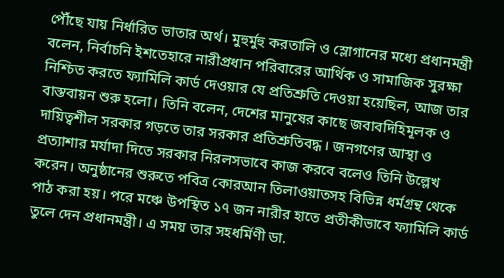পৌঁছে যায় নির্ধারিত ভাতার অর্থ। মুহুর্মুহু করতালি ও স্লোগানের মধ্যে প্রধানমন্ত্রী বলেন, নির্বাচনি ইশতেহারে নারীপ্রধান পরিবারের আর্থিক ও সামাজিক সুরক্ষা নিশ্চিত করতে ফ্যামিলি কার্ড দেওয়ার যে প্রতিশ্রুতি দেওয়া হয়েছিল, আজ তার বাস্তবায়ন শুরু হলো। তিনি বলেন, দেশের মানুষের কাছে জবাবদিহিমূলক ও দায়িত্বশীল সরকার গড়তে তার সরকার প্রতিশ্রুতিবদ্ধ। জনগণের আস্থা ও প্রত্যাশার মর্যাদা দিতে সরকার নিরলসভাবে কাজ করবে বলেও তিনি উল্লেখ করেন। অনুষ্ঠানের শুরুতে পবিত্র কোরআন তিলাওয়াতসহ বিভিন্ন ধর্মগ্রন্থ থেকে পাঠ করা হয়। পরে মঞ্চে উপস্থিত ১৭ জন নারীর হাতে প্রতীকীভাবে ফ্যামিলি কার্ড তুলে দেন প্রধানমন্ত্রী। এ সময় তার সহধর্মিণী ডা.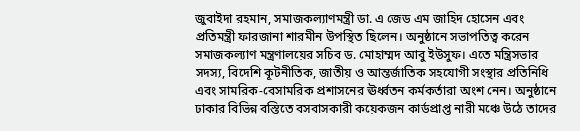জুবাইদা রহমান, সমাজকল্যাণমন্ত্রী ডা. এ জেড এম জাহিদ হোসেন এবং প্রতিমন্ত্রী ফারজানা শারমীন উপস্থিত ছিলেন। অনুষ্ঠানে সভাপতিত্ব করেন সমাজকল্যাণ মন্ত্রণালয়ের সচিব ড. মোহাম্মদ আবু ইউসুফ। এতে মন্ত্রিসভার সদস্য, বিদেশি কূটনীতিক, জাতীয় ও আন্তর্জাতিক সহযোগী সংস্থার প্রতিনিধি এবং সামরিক-বেসামরিক প্রশাসনের ঊর্ধ্বতন কর্মকর্তারা অংশ নেন। অনুষ্ঠানে ঢাকার বিভিন্ন বস্তিতে বসবাসকারী কয়েকজন কার্ডপ্রাপ্ত নারী মঞ্চে উঠে তাদের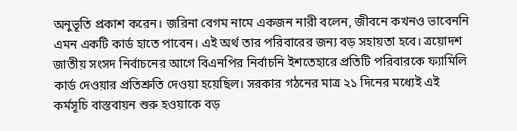অনুভূতি প্রকাশ করেন। জরিনা বেগম নামে একজন নারী বলেন, জীবনে কখনও ভাবেননি এমন একটি কার্ড হাতে পাবেন। এই অর্থ তার পরিবারের জন্য বড় সহায়তা হবে। ত্রয়োদশ জাতীয় সংসদ নির্বাচনের আগে বিএনপির নির্বাচনি ইশতেহারে প্রতিটি পরিবারকে ফ্যামিলি কার্ড দেওয়ার প্রতিশ্রুতি দেওয়া হয়েছিল। সরকার গঠনের মাত্র ২১ দিনের মধ্যেই এই কর্মসূচি বাস্তবায়ন শুরু হওয়াকে বড়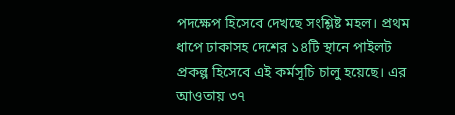পদক্ষেপ হিসেবে দেখছে সংশ্লিষ্ট মহল। প্রথম ধাপে ঢাকাসহ দেশের ১৪টি স্থানে পাইলট প্রকল্প হিসেবে এই কর্মসূচি চালু হয়েছে। এর আওতায় ৩৭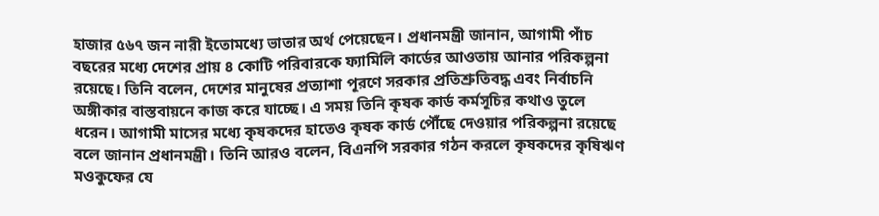হাজার ৫৬৭ জন নারী ইতোমধ্যে ভাতার অর্থ পেয়েছেন। প্রধানমন্ত্রী জানান, আগামী পাঁচ বছরের মধ্যে দেশের প্রায় ৪ কোটি পরিবারকে ফ্যামিলি কার্ডের আওতায় আনার পরিকল্পনা রয়েছে। তিনি বলেন, দেশের মানুষের প্রত্যাশা পূরণে সরকার প্রতিশ্রুতিবদ্ধ এবং নির্বাচনি অঙ্গীকার বাস্তবায়নে কাজ করে যাচ্ছে। এ সময় তিনি কৃষক কার্ড কর্মসূচির কথাও তুলে ধরেন। আগামী মাসের মধ্যে কৃষকদের হাতেও কৃষক কার্ড পৌঁছে দেওয়ার পরিকল্পনা রয়েছে বলে জানান প্রধানমন্ত্রী। তিনি আরও বলেন, বিএনপি সরকার গঠন করলে কৃষকদের কৃষিঋণ মওকুফের যে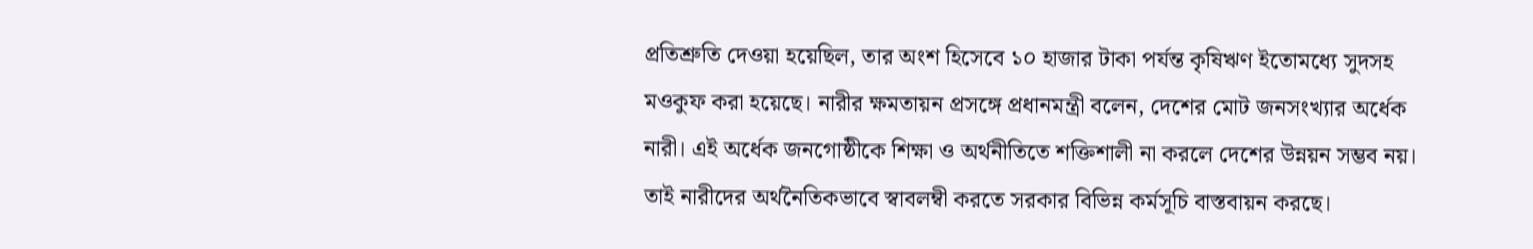প্রতিশ্রুতি দেওয়া হয়েছিল, তার অংশ হিসেবে ১০ হাজার টাকা পর্যন্ত কৃষিঋণ ইতোমধ্যে সুদসহ মওকুফ করা হয়েছে। নারীর ক্ষমতায়ন প্রসঙ্গে প্রধানমন্ত্রী বলেন, দেশের মোট জনসংখ্যার অর্ধেক নারী। এই অর্ধেক জনগোষ্ঠীকে শিক্ষা ও অর্থনীতিতে শক্তিশালী না করলে দেশের উন্নয়ন সম্ভব নয়। তাই নারীদের অর্থনৈতিকভাবে স্বাবলম্বী করতে সরকার বিভিন্ন কর্মসূচি বাস্তবায়ন করছে।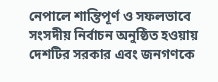নেপালে শান্তিপূর্ণ ও সফলভাবে সংসদীয় নির্বাচন অনুষ্ঠিত হওয়ায় দেশটির সরকার এবং জনগণকে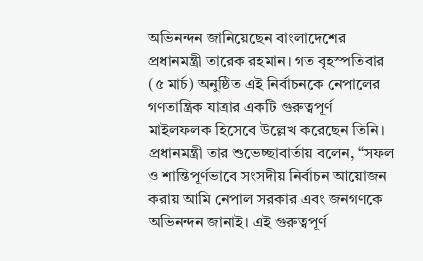অভিনন্দন জানিয়েছেন বাংলাদেশের প্রধানমন্ত্রী তারেক রহমান। গত বৃহস্পতিবার (৫ মার্চ) অনুষ্ঠিত এই নির্বাচনকে নেপালের গণতান্ত্রিক যাত্রার একটি গুরুত্বপূর্ণ মাইলফলক হিসেবে উল্লেখ করেছেন তিনি। প্রধানমন্ত্রী তার শুভেচ্ছাবার্তায় বলেন, “সফল ও শান্তিপূর্ণভাবে সংসদীয় নির্বাচন আয়োজন করায় আমি নেপাল সরকার এবং জনগণকে অভিনন্দন জানাই। এই গুরুত্বপূর্ণ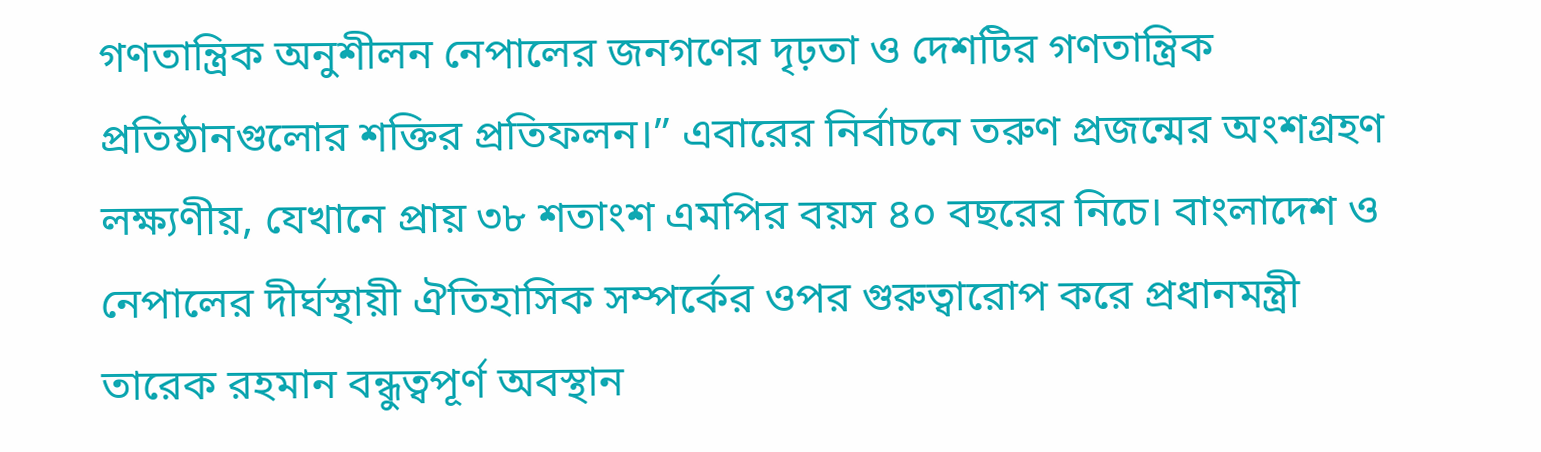গণতান্ত্রিক অনুশীলন নেপালের জনগণের দৃঢ়তা ও দেশটির গণতান্ত্রিক প্রতিষ্ঠানগুলোর শক্তির প্রতিফলন।” এবারের নির্বাচনে তরুণ প্রজন্মের অংশগ্রহণ লক্ষ্যণীয়, যেখানে প্রায় ৩৮ শতাংশ এমপির বয়স ৪০ বছরের নিচে। বাংলাদেশ ও নেপালের দীর্ঘস্থায়ী ঐতিহাসিক সম্পর্কের ওপর গুরুত্বারোপ করে প্রধানমন্ত্রী তারেক রহমান বন্ধুত্বপূর্ণ অবস্থান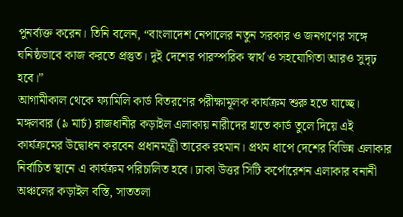পুনর্ব্যক্ত করেন। তিনি বলেন, “বাংলাদেশ নেপালের নতুন সরকার ও জনগণের সঙ্গে ঘনিষ্ঠভাবে কাজ করতে প্রস্তুত। দুই দেশের পারস্পরিক স্বার্থ ও সহযোগিতা আরও সুদৃঢ় হবে।”
আগামীকাল থেকে ফ্যামিলি কার্ড বিতরণের পরীক্ষামূলক কার্যক্রম শুরু হতে যাচ্ছে। মঙ্গলবার (৯ মার্চ) রাজধানীর কড়াইল এলাকায় নারীদের হাতে কার্ড তুলে দিয়ে এই কার্যক্রমের উদ্বোধন করবেন প্রধানমন্ত্রী তারেক রহমান। প্রথম ধাপে দেশের বিভিন্ন এলাকার নির্বাচিত স্থানে এ কার্যক্রম পরিচালিত হবে। ঢাকা উত্তর সিটি কর্পোরেশন এলাকার বনানী অঞ্চলের কড়াইল বস্তি, সাততলা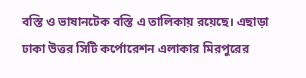বস্তি ও ভাষানটেক বস্তি এ তালিকায় রয়েছে। এছাড়া ঢাকা উত্তর সিটি কর্পোরেশন এলাকার মিরপুরের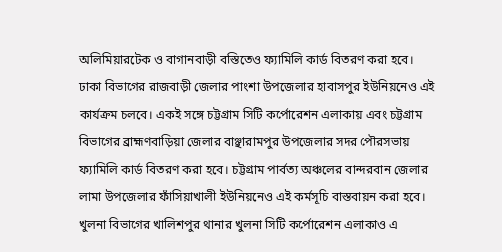অলিমিয়ারটেক ও বাগানবাড়ী বস্তিতেও ফ্যামিলি কার্ড বিতরণ করা হবে। ঢাকা বিভাগের রাজবাড়ী জেলার পাংশা উপজেলার হাবাসপুর ইউনিয়নেও এই কার্যক্রম চলবে। একই সঙ্গে চট্টগ্রাম সিটি কর্পোরেশন এলাকায় এবং চট্টগ্রাম বিভাগের ব্রাহ্মণবাড়িয়া জেলার বাঞ্ছারামপুর উপজেলার সদর পৌরসভায় ফ্যামিলি কার্ড বিতরণ করা হবে। চট্টগ্রাম পার্বত্য অঞ্চলের বান্দরবান জেলার লামা উপজেলার ফাঁসিয়াখালী ইউনিয়নেও এই কর্মসূচি বাস্তবায়ন করা হবে। খুলনা বিভাগের খালিশপুর থানার খুলনা সিটি কর্পোরেশন এলাকাও এ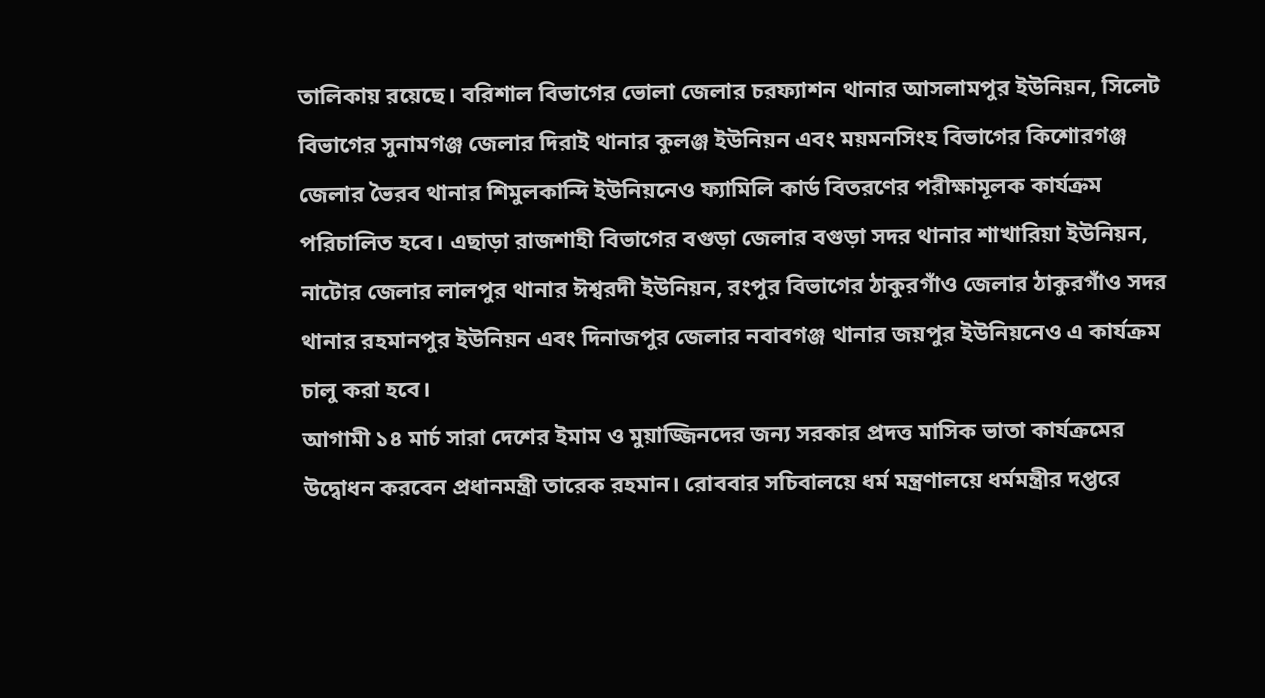তালিকায় রয়েছে। বরিশাল বিভাগের ভোলা জেলার চরফ্যাশন থানার আসলামপুর ইউনিয়ন, সিলেট বিভাগের সুনামগঞ্জ জেলার দিরাই থানার কুলঞ্জ ইউনিয়ন এবং ময়মনসিংহ বিভাগের কিশোরগঞ্জ জেলার ভৈরব থানার শিমুলকান্দি ইউনিয়নেও ফ্যামিলি কার্ড বিতরণের পরীক্ষামূলক কার্যক্রম পরিচালিত হবে। এছাড়া রাজশাহী বিভাগের বগুড়া জেলার বগুড়া সদর থানার শাখারিয়া ইউনিয়ন, নাটোর জেলার লালপুর থানার ঈশ্বরদী ইউনিয়ন, রংপুর বিভাগের ঠাকুরগাঁও জেলার ঠাকুরগাঁও সদর থানার রহমানপুর ইউনিয়ন এবং দিনাজপুর জেলার নবাবগঞ্জ থানার জয়পুর ইউনিয়নেও এ কার্যক্রম চালু করা হবে।
আগামী ১৪ মার্চ সারা দেশের ইমাম ও মুয়াজ্জিনদের জন্য সরকার প্রদত্ত মাসিক ভাতা কার্যক্রমের উদ্বোধন করবেন প্রধানমন্ত্রী তারেক রহমান। রোববার সচিবালয়ে ধর্ম মন্ত্রণালয়ে ধর্মমন্ত্রীর দপ্তরে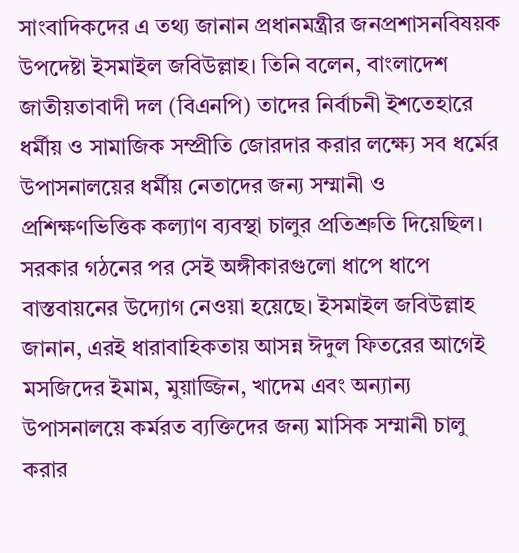সাংবাদিকদের এ তথ্য জানান প্রধানমন্ত্রীর জনপ্রশাসনবিষয়ক উপদেষ্টা ইসমাইল জবিউল্লাহ। তিনি বলেন, বাংলাদেশ জাতীয়তাবাদী দল (বিএনপি) তাদের নির্বাচনী ইশতেহারে ধর্মীয় ও সামাজিক সম্প্রীতি জোরদার করার লক্ষ্যে সব ধর্মের উপাসনালয়ের ধর্মীয় নেতাদের জন্য সম্মানী ও প্রশিক্ষণভিত্তিক কল্যাণ ব্যবস্থা চালুর প্রতিশ্রুতি দিয়েছিল। সরকার গঠনের পর সেই অঙ্গীকারগুলো ধাপে ধাপে বাস্তবায়নের উদ্যোগ নেওয়া হয়েছে। ইসমাইল জবিউল্লাহ জানান, এরই ধারাবাহিকতায় আসন্ন ঈদুল ফিতরের আগেই মসজিদের ইমাম, মুয়াজ্জিন, খাদেম এবং অন্যান্য উপাসনালয়ে কর্মরত ব্যক্তিদের জন্য মাসিক সম্মানী চালু করার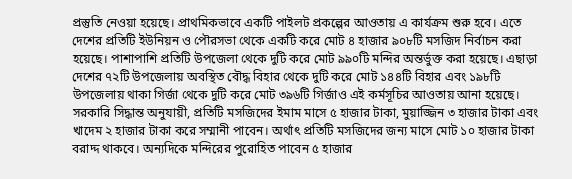প্রস্তুতি নেওয়া হয়েছে। প্রাথমিকভাবে একটি পাইলট প্রকল্পের আওতায় এ কার্যক্রম শুরু হবে। এতে দেশের প্রতিটি ইউনিয়ন ও পৌরসভা থেকে একটি করে মোট ৪ হাজার ৯০৮টি মসজিদ নির্বাচন করা হয়েছে। পাশাপাশি প্রতিটি উপজেলা থেকে দুটি করে মোট ৯৯০টি মন্দির অন্তর্ভুক্ত করা হয়েছে। এছাড়া দেশের ৭২টি উপজেলায় অবস্থিত বৌদ্ধ বিহার থেকে দুটি করে মোট ১৪৪টি বিহার এবং ১৯৮টি উপজেলায় থাকা গির্জা থেকে দুটি করে মোট ৩৯৬টি গির্জাও এই কর্মসূচির আওতায় আনা হয়েছে। সরকারি সিদ্ধান্ত অনুযায়ী, প্রতিটি মসজিদের ইমাম মাসে ৫ হাজার টাকা, মুয়াজ্জিন ৩ হাজার টাকা এবং খাদেম ২ হাজার টাকা করে সম্মানী পাবেন। অর্থাৎ প্রতিটি মসজিদের জন্য মাসে মোট ১০ হাজার টাকা বরাদ্দ থাকবে। অন্যদিকে মন্দিরের পুরোহিত পাবেন ৫ হাজার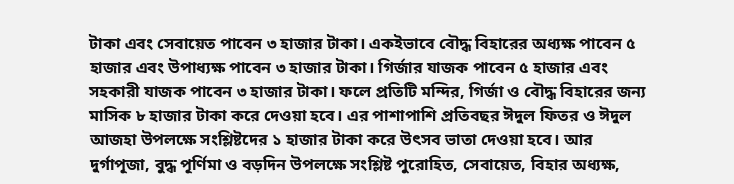টাকা এবং সেবায়েত পাবেন ৩ হাজার টাকা। একইভাবে বৌদ্ধ বিহারের অধ্যক্ষ পাবেন ৫ হাজার এবং উপাধ্যক্ষ পাবেন ৩ হাজার টাকা। গির্জার যাজক পাবেন ৫ হাজার এবং সহকারী যাজক পাবেন ৩ হাজার টাকা। ফলে প্রতিটি মন্দির, গির্জা ও বৌদ্ধ বিহারের জন্য মাসিক ৮ হাজার টাকা করে দেওয়া হবে। এর পাশাপাশি প্রতিবছর ঈদুল ফিতর ও ঈদুল আজহা উপলক্ষে সংশ্লিষ্টদের ১ হাজার টাকা করে উৎসব ভাতা দেওয়া হবে। আর দুর্গাপূজা, বুদ্ধ পূর্ণিমা ও বড়দিন উপলক্ষে সংশ্লিষ্ট পুরোহিত, সেবায়েত, বিহার অধ্যক্ষ,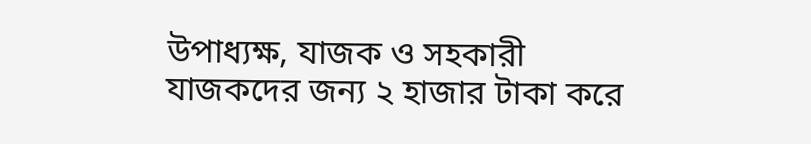উপাধ্যক্ষ, যাজক ও সহকারী যাজকদের জন্য ২ হাজার টাকা করে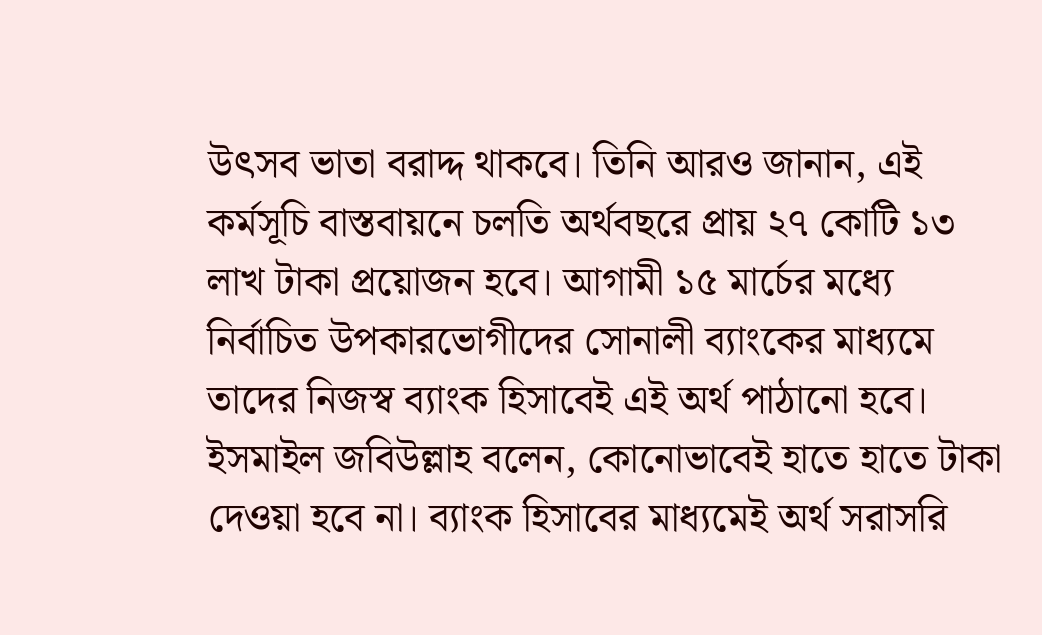উৎসব ভাতা বরাদ্দ থাকবে। তিনি আরও জানান, এই কর্মসূচি বাস্তবায়নে চলতি অর্থবছরে প্রায় ২৭ কোটি ১৩ লাখ টাকা প্রয়োজন হবে। আগামী ১৫ মার্চের মধ্যে নির্বাচিত উপকারভোগীদের সোনালী ব্যাংকের মাধ্যমে তাদের নিজস্ব ব্যাংক হিসাবেই এই অর্থ পাঠানো হবে। ইসমাইল জবিউল্লাহ বলেন, কোনোভাবেই হাতে হাতে টাকা দেওয়া হবে না। ব্যাংক হিসাবের মাধ্যমেই অর্থ সরাসরি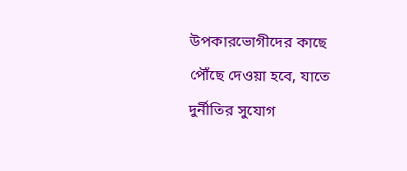উপকারভোগীদের কাছে পৌঁছে দেওয়া হবে, যাতে দুর্নীতির সুযোগ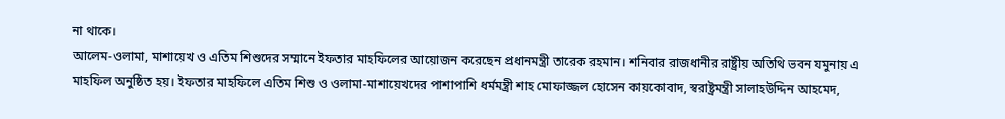না থাকে।
আলেম-ওলামা, মাশায়েখ ও এতিম শিশুদের সম্মানে ইফতার মাহফিলের আয়োজন করেছেন প্রধানমন্ত্রী তারেক রহমান। শনিবার রাজধানীর রাষ্ট্রীয় অতিথি ভবন যমুনায় এ মাহফিল অনুষ্ঠিত হয়। ইফতার মাহফিলে এতিম শিশু ও ওলামা-মাশায়েখদের পাশাপাশি ধর্মমন্ত্রী শাহ মোফাজ্জল হোসেন কায়কোবাদ, স্বরাষ্ট্রমন্ত্রী সালাহউদ্দিন আহমেদ,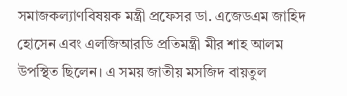সমাজকল্যাণবিষয়ক মন্ত্রী প্রফেসর ডা. এজেডএম জাহিদ হোসেন এবং এলজিআরডি প্রতিমন্ত্রী মীর শাহ আলম উপস্থিত ছিলেন। এ সময় জাতীয় মসজিদ বায়তুল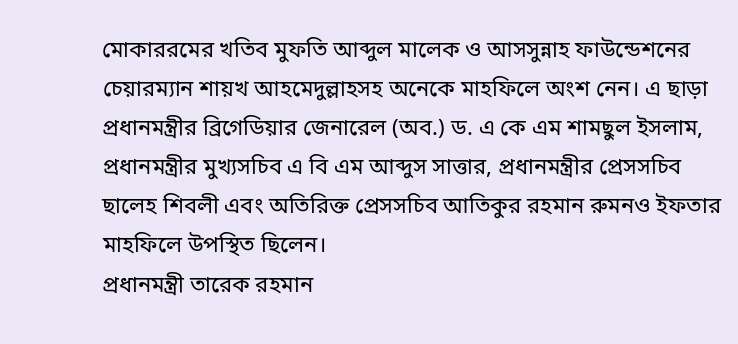মোকাররমের খতিব মুফতি আব্দুল মালেক ও আসসুন্নাহ ফাউন্ডেশনের চেয়ারম্যান শায়খ আহমেদুল্লাহসহ অনেকে মাহফিলে অংশ নেন। এ ছাড়া প্রধানমন্ত্রীর ব্রিগেডিয়ার জেনারেল (অব.) ড. এ কে এম শামছুল ইসলাম, প্রধানমন্ত্রীর মুখ্যসচিব এ বি এম আব্দুস সাত্তার, প্রধানমন্ত্রীর প্রেসসচিব ছালেহ শিবলী এবং অতিরিক্ত প্রেসসচিব আতিকুর রহমান রুমনও ইফতার মাহফিলে উপস্থিত ছিলেন।
প্রধানমন্ত্রী তারেক রহমান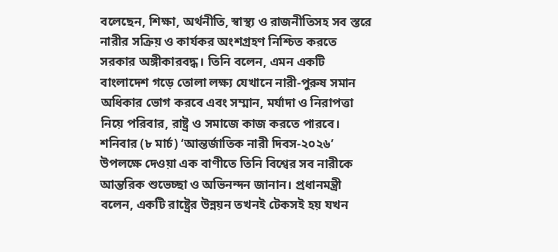বলেছেন, শিক্ষা, অর্থনীতি, স্বাস্থ্য ও রাজনীতিসহ সব স্তরে নারীর সক্রিয় ও কার্যকর অংশগ্রহণ নিশ্চিত করতে সরকার অঙ্গীকারবদ্ধ। তিনি বলেন, এমন একটি বাংলাদেশ গড়ে তোলা লক্ষ্য যেখানে নারী-পুরুষ সমান অধিকার ভোগ করবে এবং সম্মান, মর্যাদা ও নিরাপত্তা নিয়ে পরিবার, রাষ্ট্র ও সমাজে কাজ করতে পারবে। শনিবার (৮ মার্চ) ‘আন্তর্জাতিক নারী দিবস-২০২৬’ উপলক্ষে দেওয়া এক বাণীতে তিনি বিশ্বের সব নারীকে আন্তরিক শুভেচ্ছা ও অভিনন্দন জানান। প্রধানমন্ত্রী বলেন, একটি রাষ্ট্রের উন্নয়ন তখনই টেকসই হয় যখন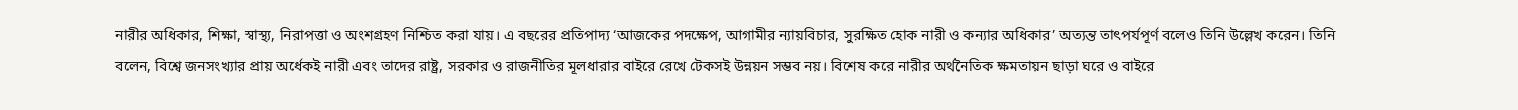নারীর অধিকার, শিক্ষা, স্বাস্থ্য, নিরাপত্তা ও অংশগ্রহণ নিশ্চিত করা যায়। এ বছরের প্রতিপাদ্য ‘আজকের পদক্ষেপ, আগামীর ন্যায়বিচার, সুরক্ষিত হোক নারী ও কন্যার অধিকার’ অত্যন্ত তাৎপর্যপূর্ণ বলেও তিনি উল্লেখ করেন। তিনি বলেন, বিশ্বে জনসংখ্যার প্রায় অর্ধেকই নারী এবং তাদের রাষ্ট্র, সরকার ও রাজনীতির মূলধারার বাইরে রেখে টেকসই উন্নয়ন সম্ভব নয়। বিশেষ করে নারীর অর্থনৈতিক ক্ষমতায়ন ছাড়া ঘরে ও বাইরে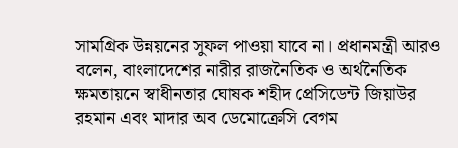সামগ্রিক উন্নয়নের সুফল পাওয়া যাবে না। প্রধানমন্ত্রী আরও বলেন, বাংলাদেশের নারীর রাজনৈতিক ও অর্থনৈতিক ক্ষমতায়নে স্বাধীনতার ঘোষক শহীদ প্রেসিডেন্ট জিয়াউর রহমান এবং মাদার অব ডেমোক্রেসি বেগম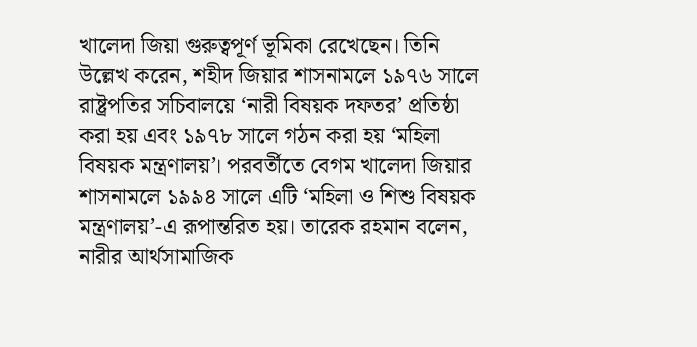খালেদা জিয়া গুরুত্বপূর্ণ ভূমিকা রেখেছেন। তিনি উল্লেখ করেন, শহীদ জিয়ার শাসনামলে ১৯৭৬ সালে রাষ্ট্রপতির সচিবালয়ে ‘নারী বিষয়ক দফতর’ প্রতিষ্ঠা করা হয় এবং ১৯৭৮ সালে গঠন করা হয় ‘মহিলা বিষয়ক মন্ত্রণালয়’। পরবর্তীতে বেগম খালেদা জিয়ার শাসনামলে ১৯৯৪ সালে এটি ‘মহিলা ও শিশু বিষয়ক মন্ত্রণালয়’-এ রূপান্তরিত হয়। তারেক রহমান বলেন, নারীর আর্থসামাজিক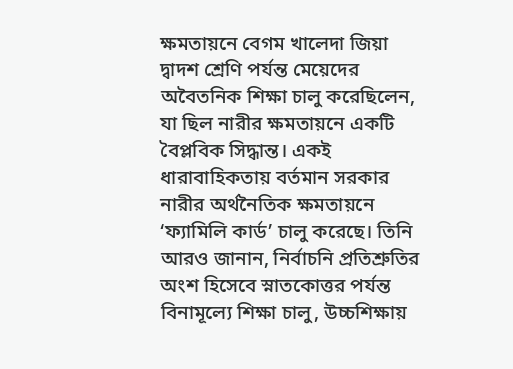ক্ষমতায়নে বেগম খালেদা জিয়া দ্বাদশ শ্রেণি পর্যন্ত মেয়েদের অবৈতনিক শিক্ষা চালু করেছিলেন, যা ছিল নারীর ক্ষমতায়নে একটি বৈপ্লবিক সিদ্ধান্ত। একই ধারাবাহিকতায় বর্তমান সরকার নারীর অর্থনৈতিক ক্ষমতায়নে ‘ফ্যামিলি কার্ড’ চালু করেছে। তিনি আরও জানান, নির্বাচনি প্রতিশ্রুতির অংশ হিসেবে স্নাতকোত্তর পর্যন্ত বিনামূল্যে শিক্ষা চালু, উচ্চশিক্ষায়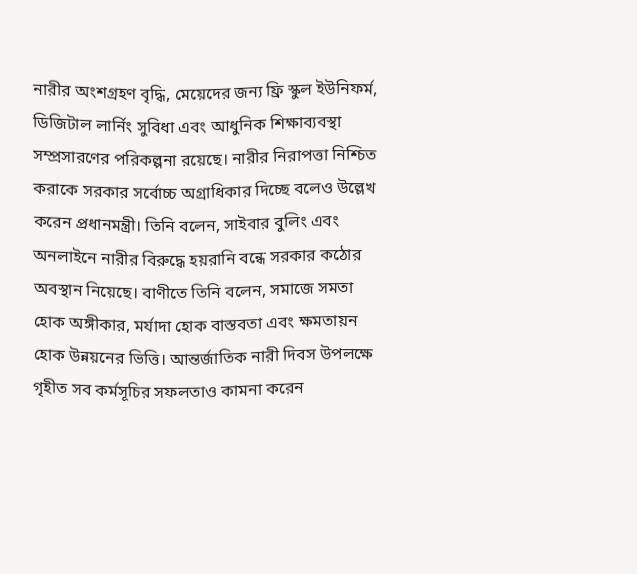নারীর অংশগ্রহণ বৃদ্ধি, মেয়েদের জন্য ফ্রি স্কুল ইউনিফর্ম, ডিজিটাল লার্নিং সুবিধা এবং আধুনিক শিক্ষাব্যবস্থা সম্প্রসারণের পরিকল্পনা রয়েছে। নারীর নিরাপত্তা নিশ্চিত করাকে সরকার সর্বোচ্চ অগ্রাধিকার দিচ্ছে বলেও উল্লেখ করেন প্রধানমন্ত্রী। তিনি বলেন, সাইবার বুলিং এবং অনলাইনে নারীর বিরুদ্ধে হয়রানি বন্ধে সরকার কঠোর অবস্থান নিয়েছে। বাণীতে তিনি বলেন, সমাজে সমতা হোক অঙ্গীকার, মর্যাদা হোক বাস্তবতা এবং ক্ষমতায়ন হোক উন্নয়নের ভিত্তি। আন্তর্জাতিক নারী দিবস উপলক্ষে গৃহীত সব কর্মসূচির সফলতাও কামনা করেন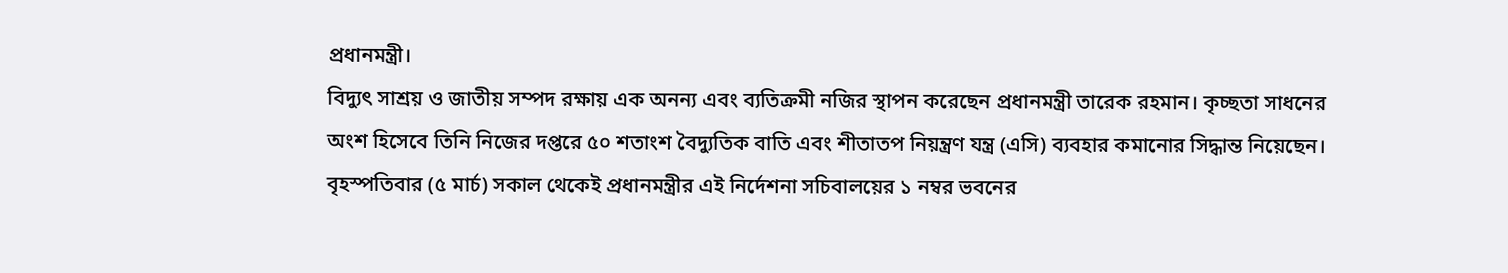প্রধানমন্ত্রী।
বিদ্যুৎ সাশ্রয় ও জাতীয় সম্পদ রক্ষায় এক অনন্য এবং ব্যতিক্রমী নজির স্থাপন করেছেন প্রধানমন্ত্রী তারেক রহমান। কৃচ্ছতা সাধনের অংশ হিসেবে তিনি নিজের দপ্তরে ৫০ শতাংশ বৈদ্যুতিক বাতি এবং শীতাতপ নিয়ন্ত্রণ যন্ত্র (এসি) ব্যবহার কমানোর সিদ্ধান্ত নিয়েছেন। বৃহস্পতিবার (৫ মার্চ) সকাল থেকেই প্রধানমন্ত্রীর এই নির্দেশনা সচিবালয়ের ১ নম্বর ভবনের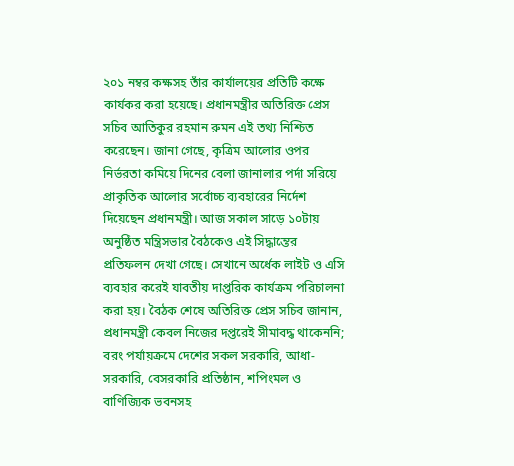২০১ নম্বর কক্ষসহ তাঁর কার্যালয়ের প্রতিটি কক্ষে কার্যকর করা হয়েছে। প্রধানমন্ত্রীর অতিরিক্ত প্রেস সচিব আতিকুর রহমান রুমন এই তথ্য নিশ্চিত করেছেন। জানা গেছে, কৃত্রিম আলোর ওপর নির্ভরতা কমিয়ে দিনের বেলা জানালার পর্দা সরিয়ে প্রাকৃতিক আলোর সর্বোচ্চ ব্যবহারের নির্দেশ দিয়েছেন প্রধানমন্ত্রী। আজ সকাল সাড়ে ১০টায় অনুষ্ঠিত মন্ত্রিসভার বৈঠকেও এই সিদ্ধান্তের প্রতিফলন দেখা গেছে। সেখানে অর্ধেক লাইট ও এসি ব্যবহার করেই যাবতীয় দাপ্তরিক কার্যক্রম পরিচালনা করা হয়। বৈঠক শেষে অতিরিক্ত প্রেস সচিব জানান, প্রধানমন্ত্রী কেবল নিজের দপ্তরেই সীমাবদ্ধ থাকেননি; বরং পর্যায়ক্রমে দেশের সকল সরকারি, আধা-সরকারি, বেসরকারি প্রতিষ্ঠান, শপিংমল ও বাণিজ্যিক ভবনসহ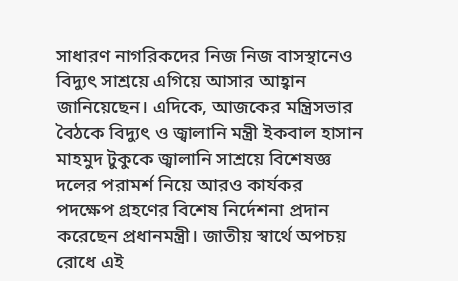সাধারণ নাগরিকদের নিজ নিজ বাসস্থানেও বিদ্যুৎ সাশ্রয়ে এগিয়ে আসার আহ্বান জানিয়েছেন। এদিকে, আজকের মন্ত্রিসভার বৈঠকে বিদ্যুৎ ও জ্বালানি মন্ত্রী ইকবাল হাসান মাহমুদ টুকুকে জ্বালানি সাশ্রয়ে বিশেষজ্ঞ দলের পরামর্শ নিয়ে আরও কার্যকর পদক্ষেপ গ্রহণের বিশেষ নির্দেশনা প্রদান করেছেন প্রধানমন্ত্রী। জাতীয় স্বার্থে অপচয় রোধে এই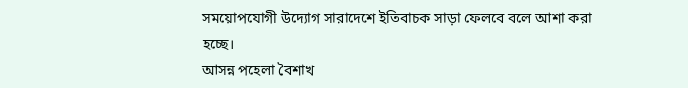সময়োপযোগী উদ্যোগ সারাদেশে ইতিবাচক সাড়া ফেলবে বলে আশা করা হচ্ছে।
আসন্ন পহেলা বৈশাখ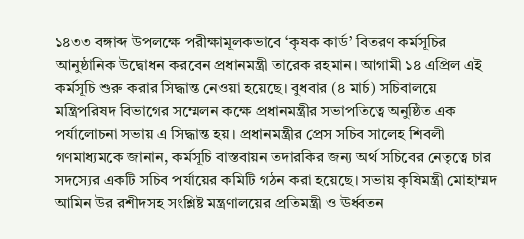১৪৩৩ বঙ্গাব্দ উপলক্ষে পরীক্ষামূলকভাবে ‘কৃষক কার্ড’ বিতরণ কর্মসূচির আনুষ্ঠানিক উদ্বোধন করবেন প্রধানমন্ত্রী তারেক রহমান। আগামী ১৪ এপ্রিল এই কর্মসূচি শুরু করার সিদ্ধান্ত নেওয়া হয়েছে। বুধবার (৪ মার্চ) সচিবালয়ে মন্ত্রিপরিষদ বিভাগের সম্মেলন কক্ষে প্রধানমন্ত্রীর সভাপতিত্বে অনুষ্ঠিত এক পর্যালোচনা সভায় এ সিদ্ধান্ত হয়। প্রধানমন্ত্রীর প্রেস সচিব সালেহ শিবলী গণমাধ্যমকে জানান, কর্মসূচি বাস্তবায়ন তদারকির জন্য অর্থ সচিবের নেতৃত্বে চার সদস্যের একটি সচিব পর্যায়ের কমিটি গঠন করা হয়েছে। সভায় কৃষিমন্ত্রী মোহাম্মদ আমিন উর রশীদসহ সংশ্লিষ্ট মন্ত্রণালয়ের প্রতিমন্ত্রী ও ঊর্ধ্বতন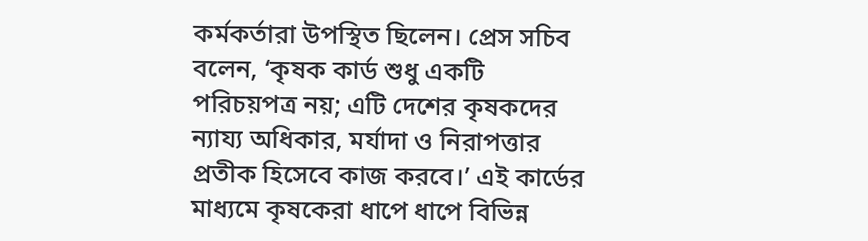কর্মকর্তারা উপস্থিত ছিলেন। প্রেস সচিব বলেন, ‘কৃষক কার্ড শুধু একটি পরিচয়পত্র নয়; এটি দেশের কৃষকদের ন্যায্য অধিকার, মর্যাদা ও নিরাপত্তার প্রতীক হিসেবে কাজ করবে।’ এই কার্ডের মাধ্যমে কৃষকেরা ধাপে ধাপে বিভিন্ন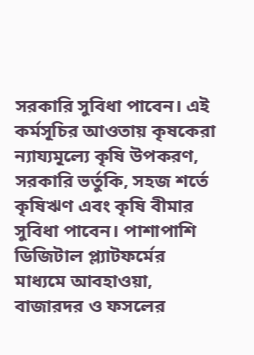সরকারি সুবিধা পাবেন। এই কর্মসূচির আওতায় কৃষকেরা ন্যায্যমূল্যে কৃষি উপকরণ, সরকারি ভর্তুকি, সহজ শর্তে কৃষিঋণ এবং কৃষি বীমার সুবিধা পাবেন। পাশাপাশি ডিজিটাল প্ল্যাটফর্মের মাধ্যমে আবহাওয়া, বাজারদর ও ফসলের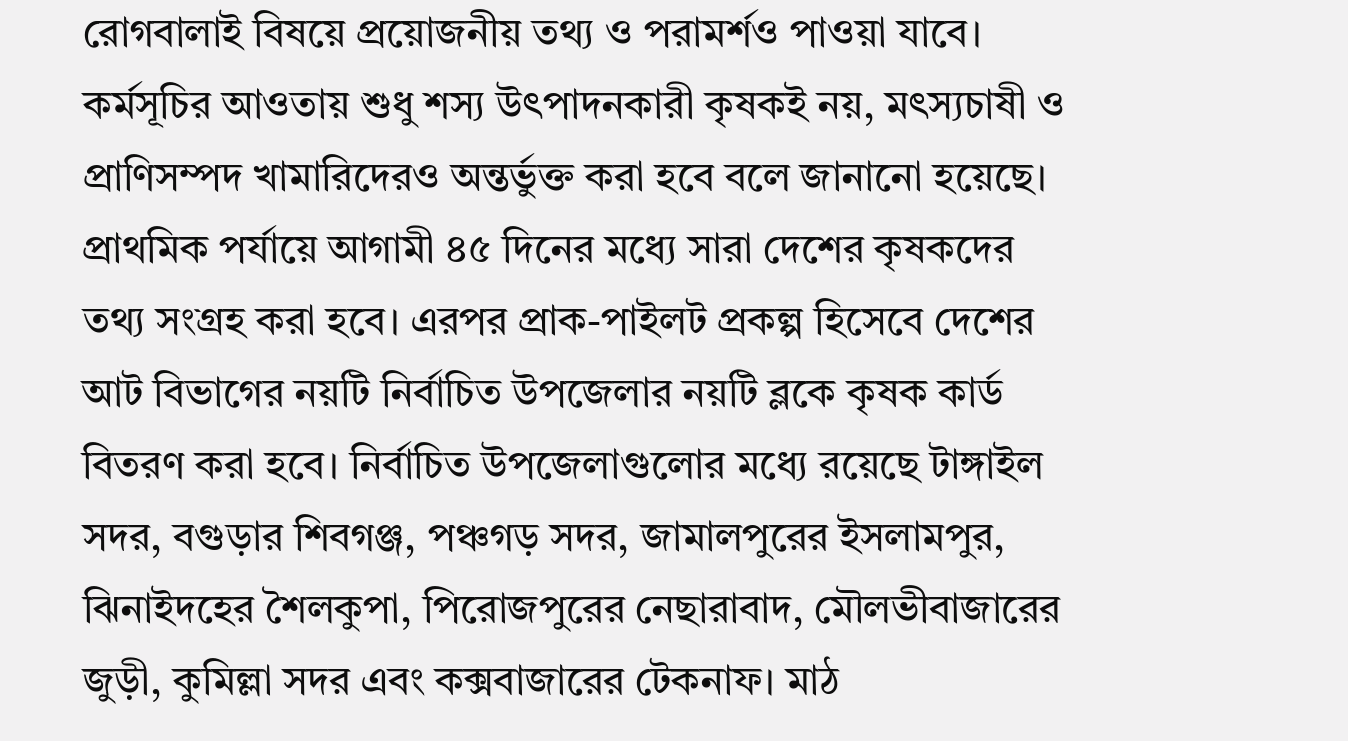রোগবালাই বিষয়ে প্রয়োজনীয় তথ্য ও পরামর্শও পাওয়া যাবে। কর্মসূচির আওতায় শুধু শস্য উৎপাদনকারী কৃষকই নয়, মৎস্যচাষী ও প্রাণিসম্পদ খামারিদেরও অন্তর্ভুক্ত করা হবে বলে জানানো হয়েছে। প্রাথমিক পর্যায়ে আগামী ৪৫ দিনের মধ্যে সারা দেশের কৃষকদের তথ্য সংগ্রহ করা হবে। এরপর প্রাক-পাইলট প্রকল্প হিসেবে দেশের আট বিভাগের নয়টি নির্বাচিত উপজেলার নয়টি ব্লকে কৃষক কার্ড বিতরণ করা হবে। নির্বাচিত উপজেলাগুলোর মধ্যে রয়েছে টাঙ্গাইল সদর, বগুড়ার শিবগঞ্জ, পঞ্চগড় সদর, জামালপুরের ইসলামপুর, ঝিনাইদহের শৈলকুপা, পিরোজপুরের নেছারাবাদ, মৌলভীবাজারের জুড়ী, কুমিল্লা সদর এবং কক্সবাজারের টেকনাফ। মাঠ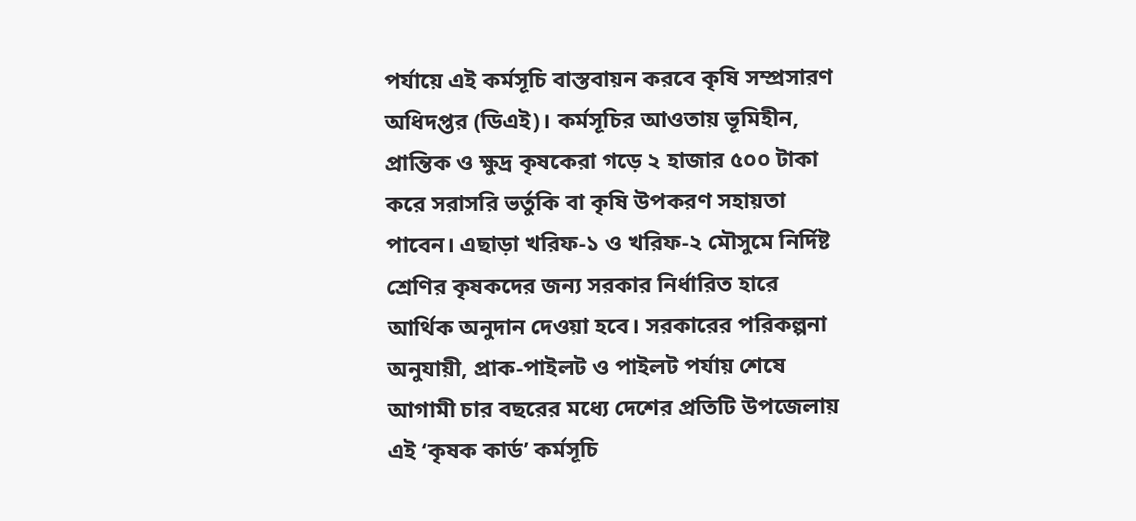পর্যায়ে এই কর্মসূচি বাস্তবায়ন করবে কৃষি সম্প্রসারণ অধিদপ্তর (ডিএই)। কর্মসূচির আওতায় ভূমিহীন, প্রান্তিক ও ক্ষুদ্র কৃষকেরা গড়ে ২ হাজার ৫০০ টাকা করে সরাসরি ভর্তুকি বা কৃষি উপকরণ সহায়তা পাবেন। এছাড়া খরিফ-১ ও খরিফ-২ মৌসুমে নির্দিষ্ট শ্রেণির কৃষকদের জন্য সরকার নির্ধারিত হারে আর্থিক অনুদান দেওয়া হবে। সরকারের পরিকল্পনা অনুযায়ী, প্রাক-পাইলট ও পাইলট পর্যায় শেষে আগামী চার বছরের মধ্যে দেশের প্রতিটি উপজেলায় এই ‘কৃষক কার্ড’ কর্মসূচি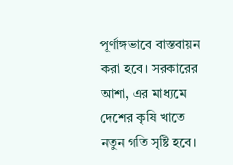পূর্ণাঙ্গভাবে বাস্তবায়ন করা হবে। সরকারের আশা, এর মাধ্যমে দেশের কৃষি খাতে নতুন গতি সৃষ্টি হবে।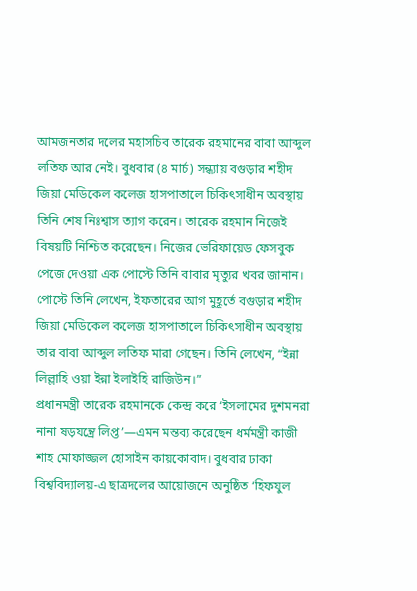আমজনতার দলের মহাসচিব তারেক রহমানের বাবা আব্দুল লতিফ আর নেই। বুধবার (৪ মার্চ) সন্ধ্যায় বগুড়ার শহীদ জিয়া মেডিকেল কলেজ হাসপাতালে চিকিৎসাধীন অবস্থায় তিনি শেষ নিঃশ্বাস ত্যাগ করেন। তারেক রহমান নিজেই বিষয়টি নিশ্চিত করেছেন। নিজের ভেরিফায়েড ফেসবুক পেজে দেওয়া এক পোস্টে তিনি বাবার মৃত্যুর খবর জানান। পোস্টে তিনি লেখেন, ইফতারের আগ মুহূর্তে বগুড়ার শহীদ জিয়া মেডিকেল কলেজ হাসপাতালে চিকিৎসাধীন অবস্থায় তার বাবা আব্দুল লতিফ মারা গেছেন। তিনি লেখেন, “ইন্না লিল্লাহি ওয়া ইন্না ইলাইহি রাজিউন।”
প্রধানমন্ত্রী তারেক রহমানকে কেন্দ্র করে ‘ইসলামের দুশমনরা নানা ষড়যন্ত্রে লিপ্ত’—এমন মন্তব্য করেছেন ধর্মমন্ত্রী কাজী শাহ মোফাজ্জল হোসাইন কায়কোবাদ। বুধবার ঢাকা বিশ্ববিদ্যালয়-এ ছাত্রদলের আয়োজনে অনুষ্ঠিত ‘হিফযুল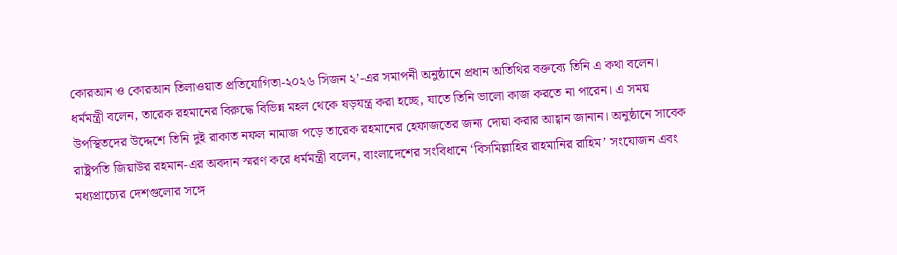কোরআন ও কোরআন তিলাওয়াত প্রতিযোগিতা-২০২৬ সিজন ২’-এর সমাপনী অনুষ্ঠানে প্রধান অতিথির বক্তব্যে তিনি এ কথা বলেন। ধর্মমন্ত্রী বলেন, তারেক রহমানের বিরুদ্ধে বিভিন্ন মহল থেকে ষড়যন্ত্র করা হচ্ছে, যাতে তিনি ভালো কাজ করতে না পারেন। এ সময় উপস্থিতদের উদ্দেশে তিনি দুই রাকাত নফল নামাজ পড়ে তারেক রহমানের হেফাজতের জন্য দোয়া করার আহ্বান জানান। অনুষ্ঠানে সাবেক রাষ্ট্রপতি জিয়াউর রহমান-এর অবদান স্মরণ করে ধর্মমন্ত্রী বলেন, বাংলাদেশের সংবিধানে ‘বিসমিল্লাহির রাহমানির রাহিম’ সংযোজন এবং মধ্যপ্রাচ্যের দেশগুলোর সঙ্গে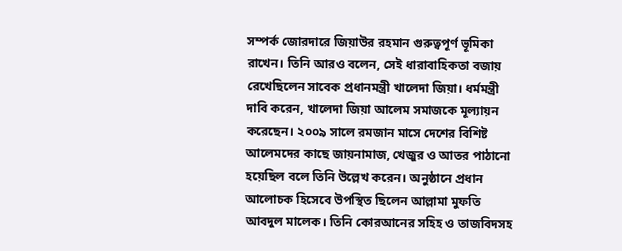সম্পর্ক জোরদারে জিয়াউর রহমান গুরুত্বপূর্ণ ভূমিকা রাখেন। তিনি আরও বলেন, সেই ধারাবাহিকতা বজায় রেখেছিলেন সাবেক প্রধানমন্ত্রী খালেদা জিয়া। ধর্মমন্ত্রী দাবি করেন, খালেদা জিয়া আলেম সমাজকে মূল্যায়ন করেছেন। ২০০৯ সালে রমজান মাসে দেশের বিশিষ্ট আলেমদের কাছে জায়নামাজ, খেজুর ও আতর পাঠানো হয়েছিল বলে তিনি উল্লেখ করেন। অনুষ্ঠানে প্রধান আলোচক হিসেবে উপস্থিত ছিলেন আল্লামা মুফতি আবদুল মালেক। তিনি কোরআনের সহিহ ও তাজবিদসহ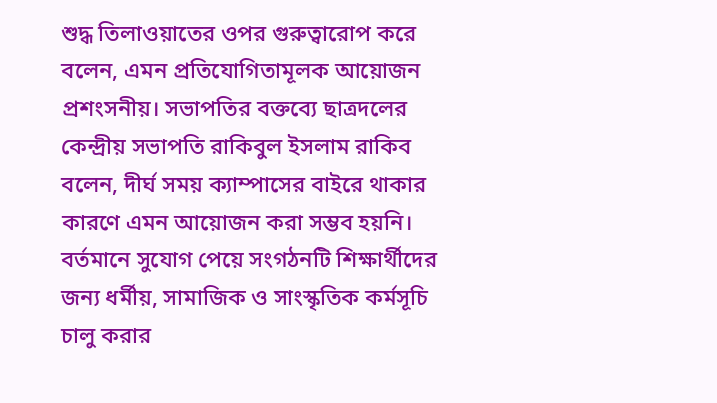শুদ্ধ তিলাওয়াতের ওপর গুরুত্বারোপ করে বলেন, এমন প্রতিযোগিতামূলক আয়োজন প্রশংসনীয়। সভাপতির বক্তব্যে ছাত্রদলের কেন্দ্রীয় সভাপতি রাকিবুল ইসলাম রাকিব বলেন, দীর্ঘ সময় ক্যাম্পাসের বাইরে থাকার কারণে এমন আয়োজন করা সম্ভব হয়নি। বর্তমানে সুযোগ পেয়ে সংগঠনটি শিক্ষার্থীদের জন্য ধর্মীয়, সামাজিক ও সাংস্কৃতিক কর্মসূচি চালু করার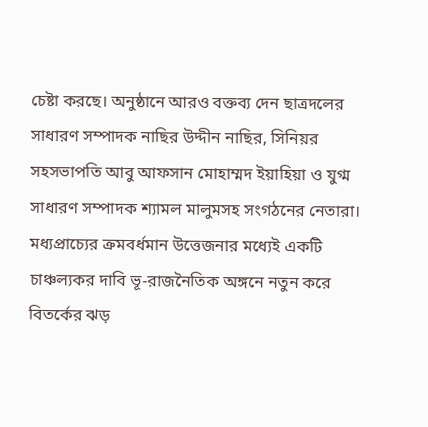চেষ্টা করছে। অনুষ্ঠানে আরও বক্তব্য দেন ছাত্রদলের সাধারণ সম্পাদক নাছির উদ্দীন নাছির, সিনিয়র সহসভাপতি আবু আফসান মোহাম্মদ ইয়াহিয়া ও যুগ্ম সাধারণ সম্পাদক শ্যামল মালুমসহ সংগঠনের নেতারা।
মধ্যপ্রাচ্যের ক্রমবর্ধমান উত্তেজনার মধ্যেই একটি চাঞ্চল্যকর দাবি ভূ-রাজনৈতিক অঙ্গনে নতুন করে বিতর্কের ঝড়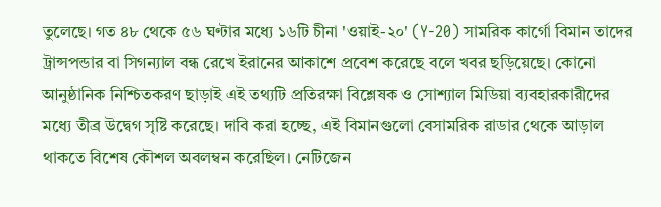তুলেছে। গত ৪৮ থেকে ৫৬ ঘণ্টার মধ্যে ১৬টি চীনা 'ওয়াই-২০' (Y-20) সামরিক কার্গো বিমান তাদের ট্রান্সপন্ডার বা সিগন্যাল বন্ধ রেখে ইরানের আকাশে প্রবেশ করেছে বলে খবর ছড়িয়েছে। কোনো আনুষ্ঠানিক নিশ্চিতকরণ ছাড়াই এই তথ্যটি প্রতিরক্ষা বিশ্লেষক ও সোশ্যাল মিডিয়া ব্যবহারকারীদের মধ্যে তীব্র উদ্বেগ সৃষ্টি করেছে। দাবি করা হচ্ছে, এই বিমানগুলো বেসামরিক রাডার থেকে আড়াল থাকতে বিশেষ কৌশল অবলম্বন করেছিল। নেটিজেন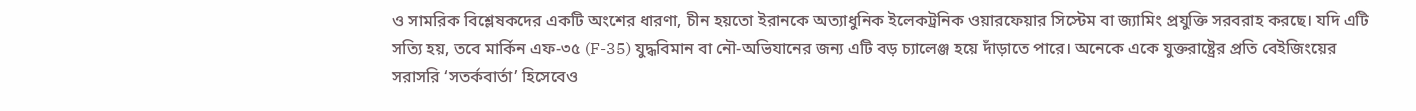ও সামরিক বিশ্লেষকদের একটি অংশের ধারণা, চীন হয়তো ইরানকে অত্যাধুনিক ইলেকট্রনিক ওয়ারফেয়ার সিস্টেম বা জ্যামিং প্রযুক্তি সরবরাহ করছে। যদি এটি সত্যি হয়, তবে মার্কিন এফ-৩৫ (F-35) যুদ্ধবিমান বা নৌ-অভিযানের জন্য এটি বড় চ্যালেঞ্জ হয়ে দাঁড়াতে পারে। অনেকে একে যুক্তরাষ্ট্রের প্রতি বেইজিংয়ের সরাসরি ‘সতর্কবার্তা’ হিসেবেও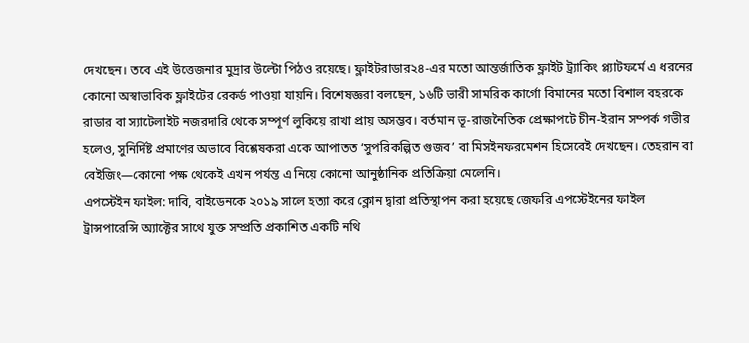দেখছেন। তবে এই উত্তেজনার মুদ্রার উল্টো পিঠও রয়েছে। ফ্লাইটরাডার২৪-এর মতো আন্তর্জাতিক ফ্লাইট ট্র্যাকিং প্ল্যাটফর্মে এ ধরনের কোনো অস্বাভাবিক ফ্লাইটের রেকর্ড পাওয়া যায়নি। বিশেষজ্ঞরা বলছেন, ১৬টি ভারী সামরিক কার্গো বিমানের মতো বিশাল বহরকে রাডার বা স্যাটেলাইট নজরদারি থেকে সম্পূর্ণ লুকিয়ে রাখা প্রায় অসম্ভব। বর্তমান ভূ-রাজনৈতিক প্রেক্ষাপটে চীন-ইরান সম্পর্ক গভীর হলেও, সুনির্দিষ্ট প্রমাণের অভাবে বিশ্লেষকরা একে আপাতত ‘সুপরিকল্পিত গুজব’ বা মিসইনফরমেশন হিসেবেই দেখছেন। তেহরান বা বেইজিং—কোনো পক্ষ থেকেই এখন পর্যন্ত এ নিয়ে কোনো আনুষ্ঠানিক প্রতিক্রিয়া মেলেনি।
এপস্টেইন ফাইল: দাবি, বাইডেনকে ২০১৯ সালে হত্যা করে ক্লোন দ্বারা প্রতিস্থাপন করা হয়েছে জেফরি এপস্টেইনের ফাইল ট্রান্সপারেন্সি অ্যাক্টের সাথে যুক্ত সম্প্রতি প্রকাশিত একটি নথি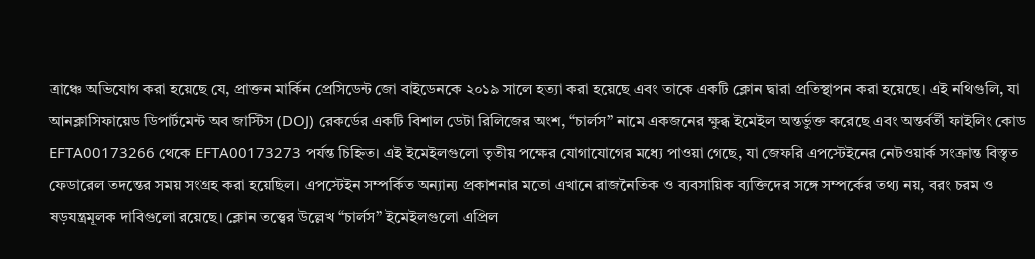ত্রাঞ্চে অভিযোগ করা হয়েছে যে, প্রাক্তন মার্কিন প্রেসিডেন্ট জো বাইডেনকে ২০১৯ সালে হত্যা করা হয়েছে এবং তাকে একটি ক্লোন দ্বারা প্রতিস্থাপন করা হয়েছে। এই নথিগুলি, যা আনক্লাসিফায়েড ডিপার্টমেন্ট অব জাস্টিস (DOJ) রেকর্ডের একটি বিশাল ডেটা রিলিজের অংশ, “চার্লস” নামে একজনের ক্ষুব্ধ ইমেইল অন্তর্ভুক্ত করেছে এবং অন্তর্বর্তী ফাইলিং কোড EFTA00173266 থেকে EFTA00173273 পর্যন্ত চিহ্নিত। এই ইমেইলগুলো তৃতীয় পক্ষের যোগাযোগের মধ্যে পাওয়া গেছে, যা জেফরি এপস্টেইনের নেটওয়ার্ক সংক্রান্ত বিস্তৃত ফেডারেল তদন্তের সময় সংগ্রহ করা হয়েছিল। এপস্টেইন সম্পর্কিত অন্যান্য প্রকাশনার মতো এখানে রাজনৈতিক ও ব্যবসায়িক ব্যক্তিদের সঙ্গে সম্পর্কের তথ্য নয়, বরং চরম ও ষড়যন্ত্রমূলক দাবিগুলো রয়েছে। ক্লোন তত্ত্বের উল্লেখ “চার্লস” ইমেইলগুলো এপ্রিল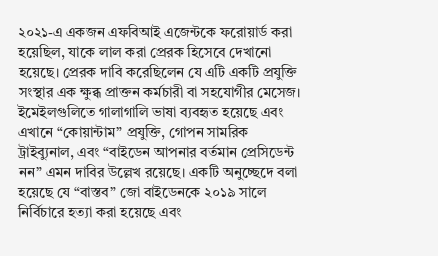২০২১-এ একজন এফবিআই এজেন্টকে ফরোয়ার্ড করা হয়েছিল, যাকে লাল করা প্রেরক হিসেবে দেখানো হয়েছে। প্রেরক দাবি করেছিলেন যে এটি একটি প্রযুক্তি সংস্থার এক ক্ষুব্ধ প্রাক্তন কর্মচারী বা সহযোগীর মেসেজ। ইমেইলগুলিতে গালাগালি ভাষা ব্যবহৃত হয়েছে এবং এখানে “কোয়ান্টাম” প্রযুক্তি, গোপন সামরিক ট্রাইব্যুনাল, এবং “বাইডেন আপনার বর্তমান প্রেসিডেন্ট নন” এমন দাবির উল্লেখ রয়েছে। একটি অনুচ্ছেদে বলা হয়েছে যে “বাস্তব” জো বাইডেনকে ২০১৯ সালে নির্বিচারে হত্যা করা হয়েছে এবং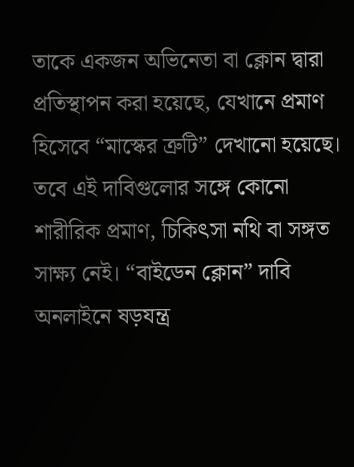তাকে একজন অভিনেতা বা ক্লোন দ্বারা প্রতিস্থাপন করা হয়েছে, যেখানে প্রমাণ হিসেবে “মাস্কের ত্রুটি” দেখানো হয়েছে। তবে এই দাবিগুলোর সঙ্গে কোনো শারীরিক প্রমাণ, চিকিৎসা নথি বা সঙ্গত সাক্ষ্য নেই। “বাইডেন ক্লোন” দাবি অনলাইনে ষড়যন্ত্র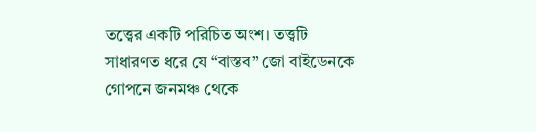তত্ত্বের একটি পরিচিত অংশ। তত্ত্বটি সাধারণত ধরে যে “বাস্তব” জো বাইডেনকে গোপনে জনমঞ্চ থেকে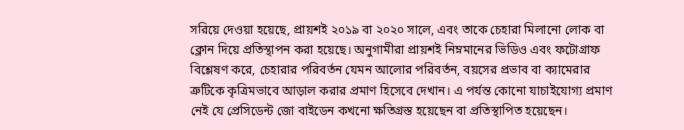সরিয়ে দেওয়া হয়েছে, প্রায়শই ২০১৯ বা ২০২০ সালে, এবং তাকে চেহারা মিলানো লোক বা ক্লোন দিয়ে প্রতিস্থাপন করা হয়েছে। অনুগামীরা প্রায়শই নিম্নমানের ভিডিও এবং ফটোগ্রাফ বিশ্লেষণ করে, চেহারার পরিবর্তন যেমন আলোর পরিবর্তন, বয়সের প্রভাব বা ক্যামেরার ত্রুটিকে কৃত্রিমভাবে আড়াল করার প্রমাণ হিসেবে দেখান। এ পর্যন্ত কোনো যাচাইযোগ্য প্রমাণ নেই যে প্রেসিডেন্ট জো বাইডেন কখনো ক্ষতিগ্রস্ত হয়েছেন বা প্রতিস্থাপিত হয়েছেন।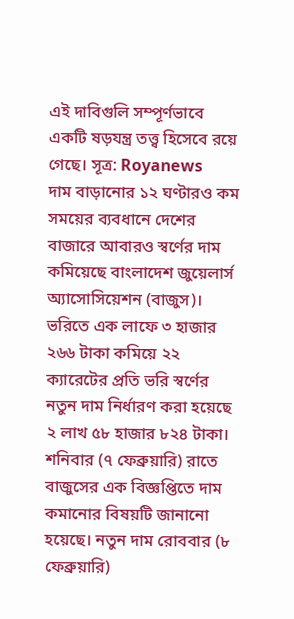এই দাবিগুলি সম্পূর্ণভাবে একটি ষড়যন্ত্র তত্ত্ব হিসেবে রয়ে গেছে। সূত্র: Royanews
দাম বাড়ানোর ১২ ঘণ্টারও কম সময়ের ব্যবধানে দেশের বাজারে আবারও স্বর্ণের দাম কমিয়েছে বাংলাদেশ জুয়েলার্স অ্যাসোসিয়েশন (বাজুস)। ভরিতে এক লাফে ৩ হাজার ২৬৬ টাকা কমিয়ে ২২ ক্যারেটের প্রতি ভরি স্বর্ণের নতুন দাম নির্ধারণ করা হয়েছে ২ লাখ ৫৮ হাজার ৮২৪ টাকা। শনিবার (৭ ফেব্রুয়ারি) রাতে বাজুসের এক বিজ্ঞপ্তিতে দাম কমানোর বিষয়টি জানানো হয়েছে। নতুন দাম রোববার (৮ ফেব্রুয়ারি)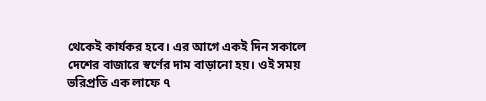থেকেই কার্যকর হবে। এর আগে একই দিন সকালে দেশের বাজারে স্বর্ণের দাম বাড়ানো হয়। ওই সময় ভরিপ্রতি এক লাফে ৭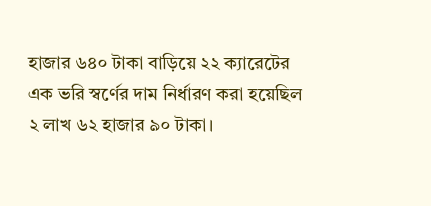হাজার ৬৪০ টাকা বাড়িয়ে ২২ ক্যারেটের এক ভরি স্বর্ণের দাম নির্ধারণ করা হয়েছিল ২ লাখ ৬২ হাজার ৯০ টাকা।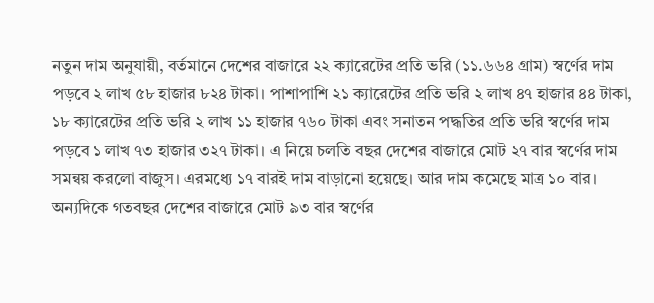নতুন দাম অনুযায়ী, বর্তমানে দেশের বাজারে ২২ ক্যারেটের প্রতি ভরি (১১.৬৬৪ গ্রাম) স্বর্ণের দাম পড়বে ২ লাখ ৫৮ হাজার ৮২৪ টাকা। পাশাপাশি ২১ ক্যারেটের প্রতি ভরি ২ লাখ ৪৭ হাজার ৪৪ টাকা, ১৮ ক্যারেটের প্রতি ভরি ২ লাখ ১১ হাজার ৭৬০ টাকা এবং সনাতন পদ্ধতির প্রতি ভরি স্বর্ণের দাম পড়বে ১ লাখ ৭৩ হাজার ৩২৭ টাকা। এ নিয়ে চলতি বছর দেশের বাজারে মোট ২৭ বার স্বর্ণের দাম সমন্বয় করলো বাজুস। এরমধ্যে ১৭ বারই দাম বাড়ানো হয়েছে। আর দাম কমেছে মাত্র ১০ বার। অন্যদিকে গতবছর দেশের বাজারে মোট ৯৩ বার স্বর্ণের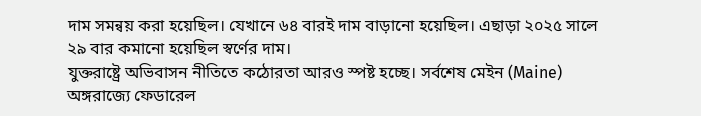দাম সমন্বয় করা হয়েছিল। যেখানে ৬৪ বারই দাম বাড়ানো হয়েছিল। এছাড়া ২০২৫ সালে ২৯ বার কমানো হয়েছিল স্বর্ণের দাম।
যুক্তরাষ্ট্রে অভিবাসন নীতিতে কঠোরতা আরও স্পষ্ট হচ্ছে। সর্বশেষ মেইন (Maine) অঙ্গরাজ্যে ফেডারেল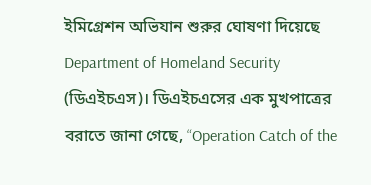ইমিগ্রেশন অভিযান শুরুর ঘোষণা দিয়েছে Department of Homeland Security (ডিএইচএস)। ডিএইচএসের এক মুখপাত্রের বরাতে জানা গেছে, “Operation Catch of the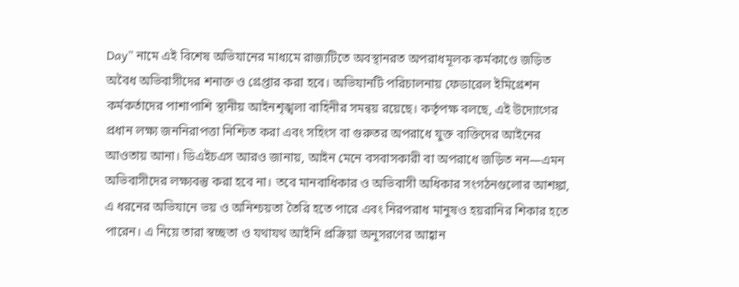Day” নামে এই বিশেষ অভিযানের মাধ্যমে রাজ্যটিতে অবস্থানরত অপরাধমূলক কর্মকাণ্ডে জড়িত অবৈধ অভিবাসীদের শনাক্ত ও গ্রেপ্তার করা হবে। অভিযানটি পরিচালনায় ফেডারেল ইমিগ্রেশন কর্মকর্তাদের পাশাপাশি স্থানীয় আইনশৃঙ্খলা বাহিনীর সমন্বয় রয়েছে। কর্তৃপক্ষ বলছে, এই উদ্যোগের প্রধান লক্ষ্য জননিরাপত্তা নিশ্চিত করা এবং সহিংস বা গুরুতর অপরাধে যুক্ত ব্যক্তিদের আইনের আওতায় আনা। ডিএইচএস আরও জানায়, আইন মেনে বসবাসকারী বা অপরাধে জড়িত নন—এমন অভিবাসীদের লক্ষ্যবস্তু করা হবে না। তবে মানবাধিকার ও অভিবাসী অধিকার সংগঠনগুলোর আশঙ্কা, এ ধরনের অভিযানে ভয় ও অনিশ্চয়তা তৈরি হতে পারে এবং নিরপরাধ মানুষও হয়রানির শিকার হতে পারেন। এ নিয়ে তারা স্বচ্ছতা ও যথাযথ আইনি প্রক্রিয়া অনুসরণের আহ্বান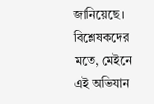জানিয়েছে। বিশ্লেষকদের মতে, মেইনে এই অভিযান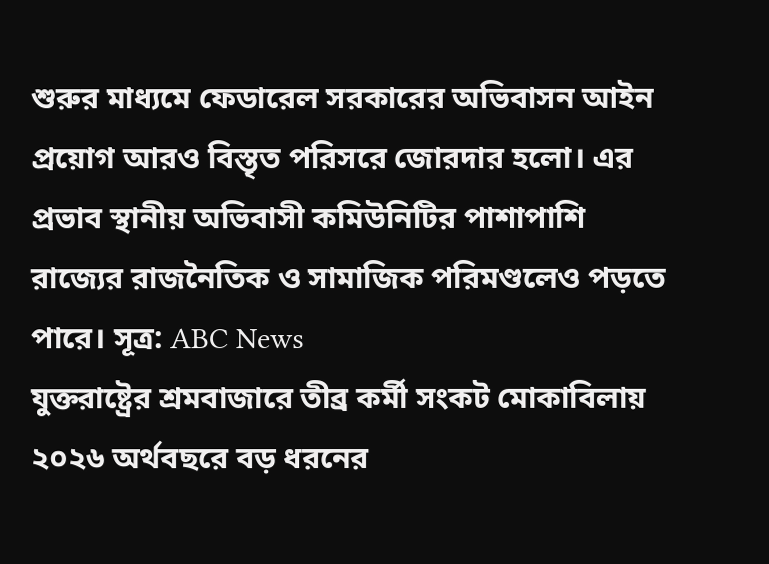শুরুর মাধ্যমে ফেডারেল সরকারের অভিবাসন আইন প্রয়োগ আরও বিস্তৃত পরিসরে জোরদার হলো। এর প্রভাব স্থানীয় অভিবাসী কমিউনিটির পাশাপাশি রাজ্যের রাজনৈতিক ও সামাজিক পরিমণ্ডলেও পড়তে পারে। সূত্র: ABC News
যুক্তরাষ্ট্রের শ্রমবাজারে তীব্র কর্মী সংকট মোকাবিলায় ২০২৬ অর্থবছরে বড় ধরনের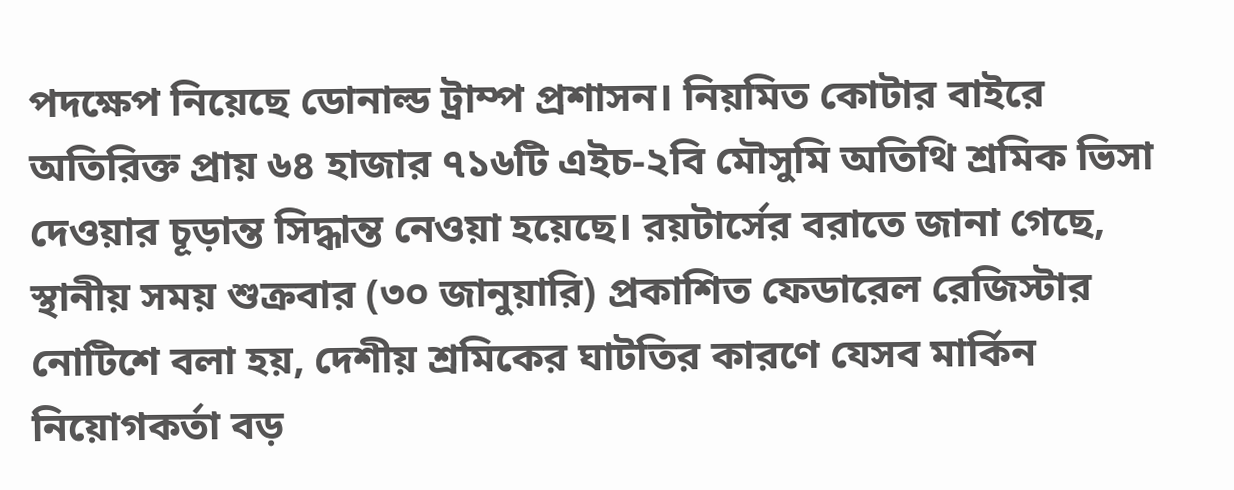পদক্ষেপ নিয়েছে ডোনাল্ড ট্রাম্প প্রশাসন। নিয়মিত কোটার বাইরে অতিরিক্ত প্রায় ৬৪ হাজার ৭১৬টি এইচ-২বি মৌসুমি অতিথি শ্রমিক ভিসা দেওয়ার চূড়ান্ত সিদ্ধান্ত নেওয়া হয়েছে। রয়টার্সের বরাতে জানা গেছে, স্থানীয় সময় শুক্রবার (৩০ জানুয়ারি) প্রকাশিত ফেডারেল রেজিস্টার নোটিশে বলা হয়, দেশীয় শ্রমিকের ঘাটতির কারণে যেসব মার্কিন নিয়োগকর্তা বড়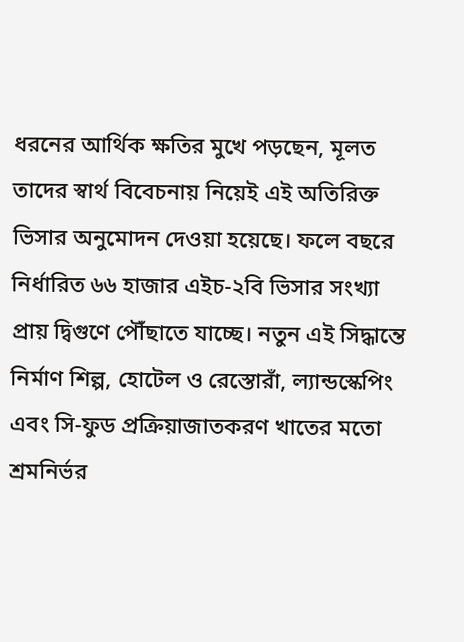ধরনের আর্থিক ক্ষতির মুখে পড়ছেন, মূলত তাদের স্বার্থ বিবেচনায় নিয়েই এই অতিরিক্ত ভিসার অনুমোদন দেওয়া হয়েছে। ফলে বছরে নির্ধারিত ৬৬ হাজার এইচ-২বি ভিসার সংখ্যা প্রায় দ্বিগুণে পৌঁছাতে যাচ্ছে। নতুন এই সিদ্ধান্তে নির্মাণ শিল্প, হোটেল ও রেস্তোরাঁ, ল্যান্ডস্কেপিং এবং সি-ফুড প্রক্রিয়াজাতকরণ খাতের মতো শ্রমনির্ভর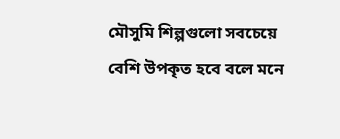মৌসুমি শিল্পগুলো সবচেয়ে বেশি উপকৃত হবে বলে মনে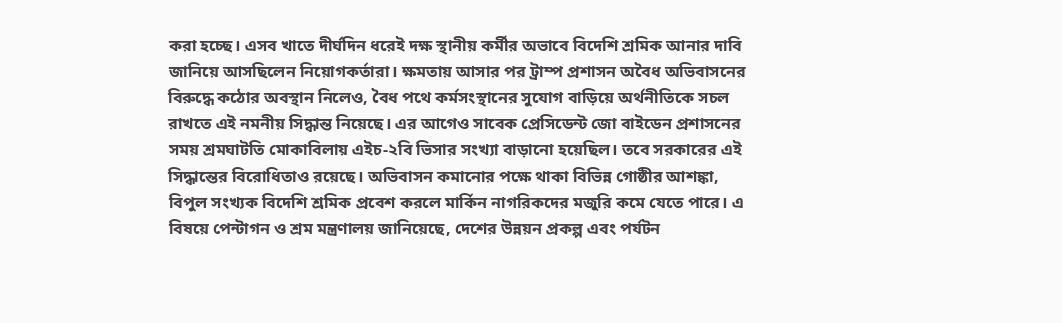করা হচ্ছে। এসব খাতে দীর্ঘদিন ধরেই দক্ষ স্থানীয় কর্মীর অভাবে বিদেশি শ্রমিক আনার দাবি জানিয়ে আসছিলেন নিয়োগকর্তারা। ক্ষমতায় আসার পর ট্রাম্প প্রশাসন অবৈধ অভিবাসনের বিরুদ্ধে কঠোর অবস্থান নিলেও, বৈধ পথে কর্মসংস্থানের সুযোগ বাড়িয়ে অর্থনীতিকে সচল রাখতে এই নমনীয় সিদ্ধান্ত নিয়েছে। এর আগেও সাবেক প্রেসিডেন্ট জো বাইডেন প্রশাসনের সময় শ্রমঘাটতি মোকাবিলায় এইচ-২বি ভিসার সংখ্যা বাড়ানো হয়েছিল। তবে সরকারের এই সিদ্ধান্তের বিরোধিতাও রয়েছে। অভিবাসন কমানোর পক্ষে থাকা বিভিন্ন গোষ্ঠীর আশঙ্কা, বিপুল সংখ্যক বিদেশি শ্রমিক প্রবেশ করলে মার্কিন নাগরিকদের মজুরি কমে যেতে পারে। এ বিষয়ে পেন্টাগন ও শ্রম মন্ত্রণালয় জানিয়েছে, দেশের উন্নয়ন প্রকল্প এবং পর্যটন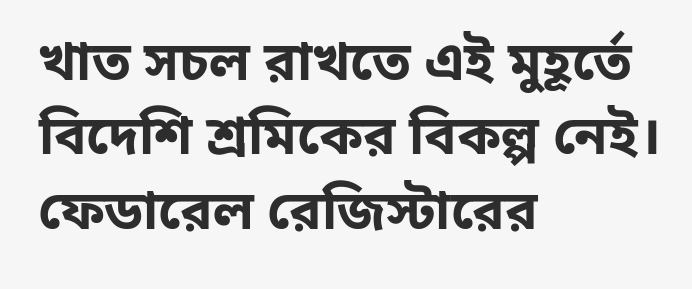খাত সচল রাখতে এই মুহূর্তে বিদেশি শ্রমিকের বিকল্প নেই। ফেডারেল রেজিস্টারের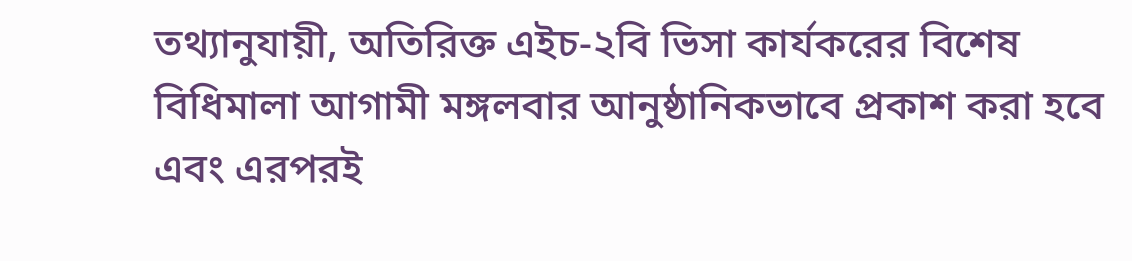তথ্যানুযায়ী, অতিরিক্ত এইচ-২বি ভিসা কার্যকরের বিশেষ বিধিমালা আগামী মঙ্গলবার আনুষ্ঠানিকভাবে প্রকাশ করা হবে এবং এরপরই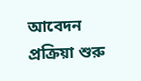আবেদন প্রক্রিয়া শুরু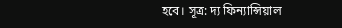হবে। সূত্র: দ্য ফিন্যান্সিয়াল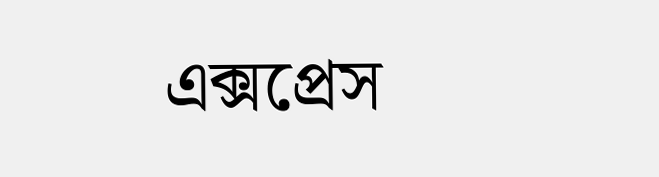এক্সপ্রেস